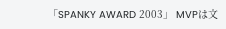「SPANKY AWARD 2003」 MVPは文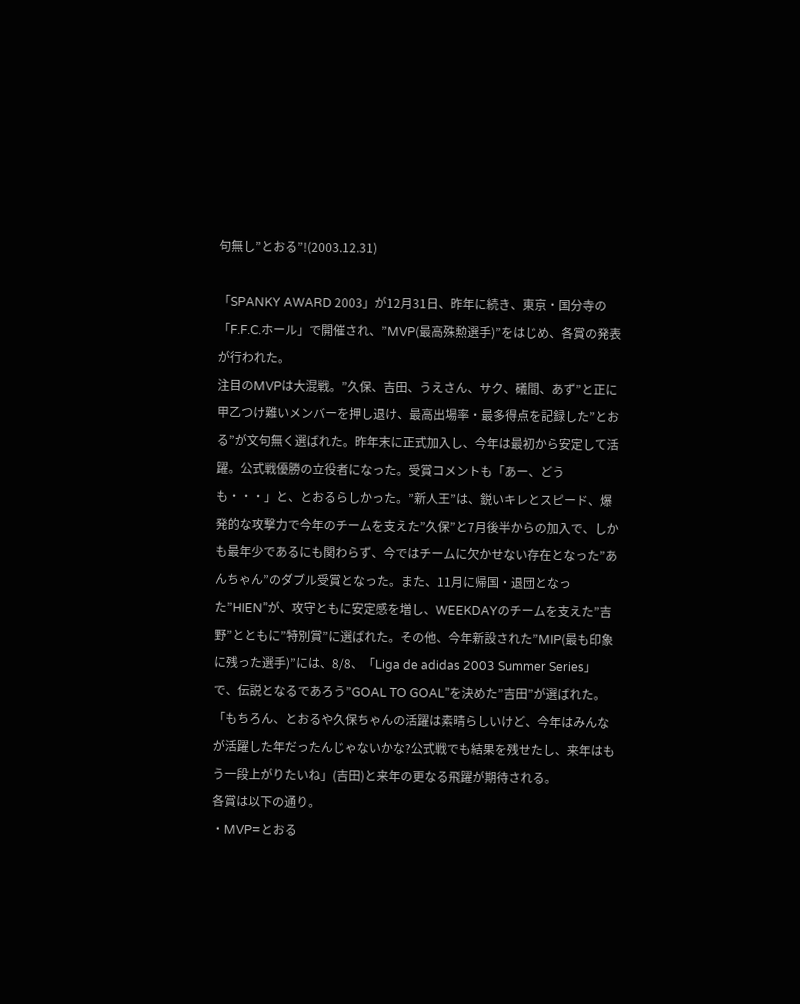句無し”とおる”!(2003.12.31)

「SPANKY AWARD 2003」が12月31日、昨年に続き、東京・国分寺の「F.F.C.ホール」で開催され、”MVP(最高殊勲選手)”をはじめ、各賞の発表が行われた。
注目のMVPは大混戦。”久保、吉田、うえさん、サク、礒間、あず”と正に甲乙つけ難いメンバーを押し退け、最高出場率・最多得点を記録した”とおる”が文句無く選ばれた。昨年末に正式加入し、今年は最初から安定して活躍。公式戦優勝の立役者になった。受賞コメントも「あー、どうも・・・」と、とおるらしかった。”新人王”は、鋭いキレとスピード、爆発的な攻撃力で今年のチームを支えた”久保”と7月後半からの加入で、しかも最年少であるにも関わらず、今ではチームに欠かせない存在となった”あんちゃん”のダブル受賞となった。また、11月に帰国・退団となった”HIEN”が、攻守ともに安定感を増し、WEEKDAYのチームを支えた”吉野”とともに”特別賞”に選ばれた。その他、今年新設された”MIP(最も印象に残った選手)”には、8/8、「Liga de adidas 2003 Summer Series」で、伝説となるであろう”GOAL TO GOAL”を決めた”吉田”が選ばれた。「もちろん、とおるや久保ちゃんの活躍は素晴らしいけど、今年はみんなが活躍した年だったんじゃないかな?公式戦でも結果を残せたし、来年はもう一段上がりたいね」(吉田)と来年の更なる飛躍が期待される。
各賞は以下の通り。
・MVP=とおる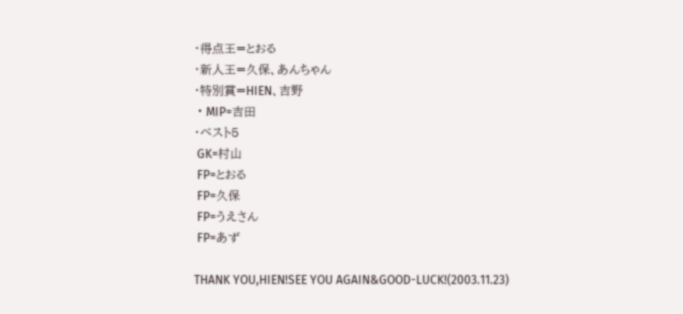・得点王=とおる
・新人王=久保、あんちゃん
・特別賞=HIEN、吉野
・MIP=吉田
・ベスト5
 GK=村山
 FP=とおる
 FP=久保
 FP=うえさん
 FP=あず

THANK YOU,HIEN!SEE YOU AGAIN&GOOD-LUCK!(2003.11.23)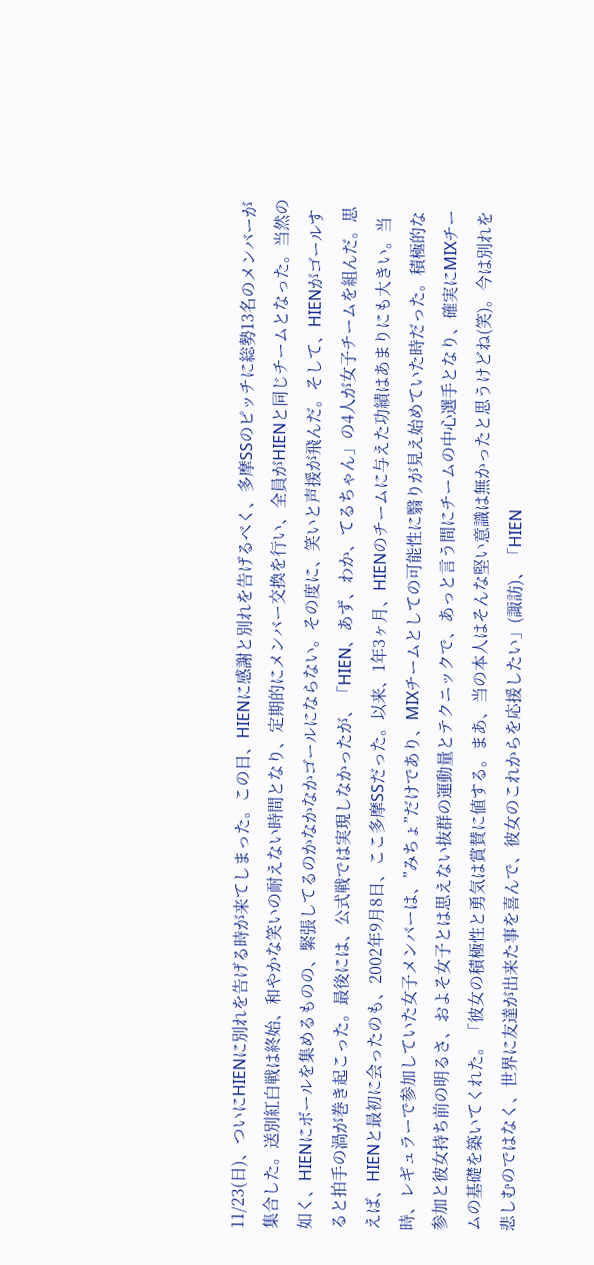11/23(日)、ついにHIENに別れを告げる時が来てしまった。この日、HIENに感謝と別れを告げるべく、多摩SSのピッチに総勢13名のメンバーが集合した。送別紅白戦は終始、和やかな笑いの耐えない時間となり、定期的にメンバー交換を行い、全員がHIENと同じチームとなった。当然の如く、HIENにボールを集めるものの、緊張してるのかなかなかゴールにならない。その度に、笑いと声援が飛んだ。そして、HIENがゴールすると拍手の渦が巻き起こった。最後には、公式戦では実現しなかったが、「HIEN、あず、わか、てるちゃん」の4人が女子チームを組んだ。思えば、HIENと最初に会ったのも、2002年9月8日、ここ多摩SSだった。以来、1年3ヶ月、HIENのチームに与えた功績はあまりにも大きい。当時、レギュラーで参加していた女子メンバーは、”みちょ”だけであり、MIXチームとしての可能性に翳りが見え始めていた時だった。積極的な参加と彼女持ち前の明るさ、およそ女子とは思えない抜群の運動量とテクニックで、あっと言う間にチームの中心選手となり、確実にMIXチームの基礎を築いてくれた。「彼女の積極性と勇気は賞賛に値する。まあ、当の本人はそんな堅い意識は無かったと思うけどね(笑)。今は別れを悲しむのではなく、世界に友達が出来た事を喜んで、彼女のこれからを応援したい」(諏訪)、「HIEN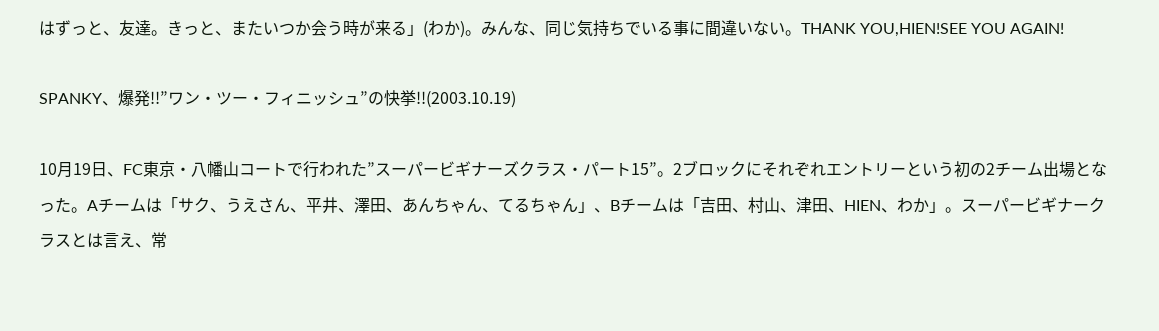はずっと、友達。きっと、またいつか会う時が来る」(わか)。みんな、同じ気持ちでいる事に間違いない。THANK YOU,HIEN!SEE YOU AGAIN!

SPANKY、爆発!!”ワン・ツー・フィニッシュ”の快挙!!(2003.10.19)

10月19日、FC東京・八幡山コートで行われた”スーパービギナーズクラス・パート15”。2ブロックにそれぞれエントリーという初の2チーム出場となった。Aチームは「サク、うえさん、平井、澤田、あんちゃん、てるちゃん」、Bチームは「吉田、村山、津田、HIEN、わか」。スーパービギナークラスとは言え、常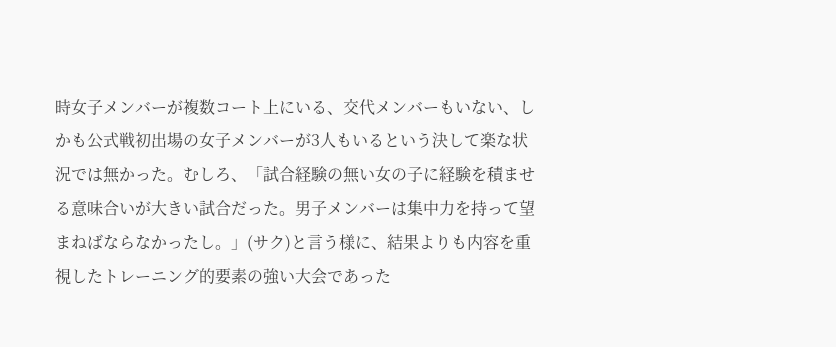時女子メンバーが複数コート上にいる、交代メンバーもいない、しかも公式戦初出場の女子メンバーが3人もいるという決して楽な状況では無かった。むしろ、「試合経験の無い女の子に経験を積ませる意味合いが大きい試合だった。男子メンバーは集中力を持って望まねばならなかったし。」(サク)と言う様に、結果よりも内容を重視したトレーニング的要素の強い大会であった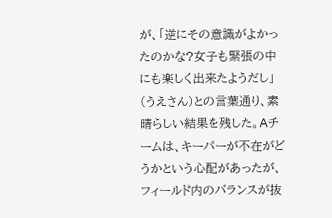が、「逆にその意識がよかったのかな?女子も緊張の中にも楽しく出来たようだし」(うえさん)との言葉通り、素晴らしい結果を残した。Aチームは、キーパーが不在がどうかという心配があったが、フィールド内のバランスが抜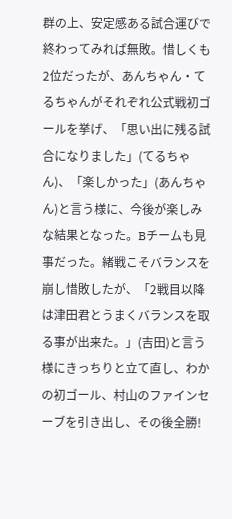群の上、安定感ある試合運びで終わってみれば無敗。惜しくも2位だったが、あんちゃん・てるちゃんがそれぞれ公式戦初ゴールを挙げ、「思い出に残る試合になりました」(てるちゃん)、「楽しかった」(あんちゃん)と言う様に、今後が楽しみな結果となった。Bチームも見事だった。緒戦こそバランスを崩し惜敗したが、「2戦目以降は津田君とうまくバランスを取る事が出来た。」(吉田)と言う様にきっちりと立て直し、わかの初ゴール、村山のファインセーブを引き出し、その後全勝!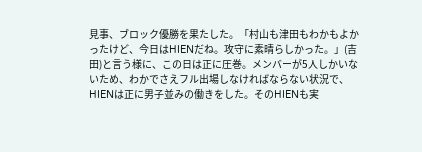見事、ブロック優勝を果たした。「村山も津田もわかもよかったけど、今日はHIENだね。攻守に素晴らしかった。」(吉田)と言う様に、この日は正に圧巻。メンバーが5人しかいないため、わかでさえフル出場しなければならない状況で、HIENは正に男子並みの働きをした。そのHIENも実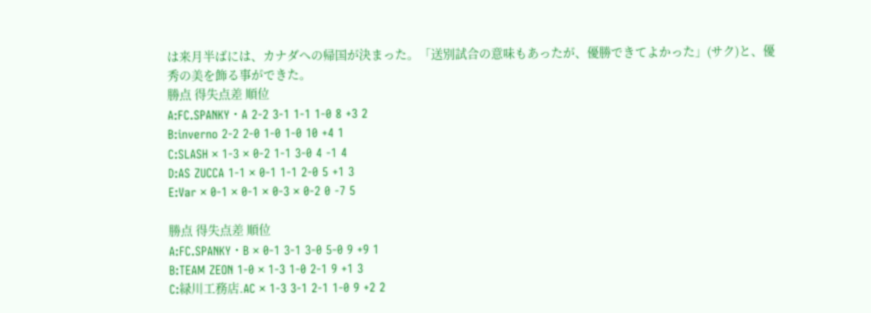は来月半ばには、カナダへの帰国が決まった。「送別試合の意味もあったが、優勝できてよかった」(サク)と、優秀の美を飾る事ができた。
勝点 得失点差 順位
A:FC.SPANKY・A 2-2 3-1 1-1 1-0 8 +3 2
B:inverno 2-2 2-0 1-0 1-0 10 +4 1
C:SLASH × 1-3 × 0-2 1-1 3-0 4 -1 4
D:AS ZUCCA 1-1 × 0-1 1-1 2-0 5 +1 3
E:Var × 0-1 × 0-1 × 0-3 × 0-2 0 -7 5

勝点 得失点差 順位
A:FC.SPANKY・B × 0-1 3-1 3-0 5-0 9 +9 1
B:TEAM ZEON 1-0 × 1-3 1-0 2-1 9 +1 3
C:緑川工務店.AC × 1-3 3-1 2-1 1-0 9 +2 2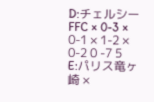D:チェルシーFFC × 0-3 × 0-1 × 1-2 × 0-2 0 -7 5
E:パリス竜ヶ崎 ×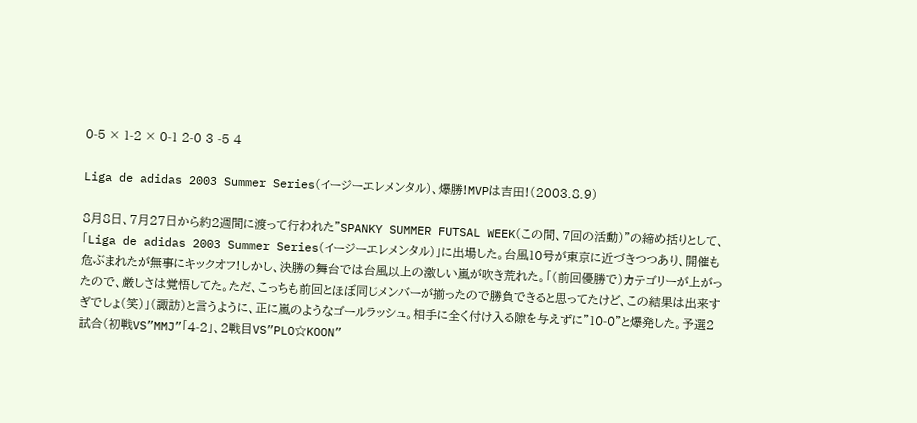0-5 × 1-2 × 0-1 2-0 3 -5 4

Liga de adidas 2003 Summer Series(イージーエレメンタル)、爆勝!MVPは吉田!(2003.8.9)

8月8日、7月27日から約2週間に渡って行われた”SPANKY SUMMER FUTSAL WEEK(この間、7回の活動)”の締め括りとして、「Liga de adidas 2003 Summer Series(イージーエレメンタル)」に出場した。台風10号が東京に近づきつつあり、開催も危ぶまれたが無事にキックオフ!しかし、決勝の舞台では台風以上の激しい嵐が吹き荒れた。「(前回優勝で)カテゴリーが上がったので、厳しさは覚悟してた。ただ、こっちも前回とほぼ同じメンバーが揃ったので勝負できると思ってたけど、この結果は出来すぎでしょ(笑)」(諏訪)と言うように、正に嵐のようなゴールラッシュ。相手に全く付け入る隙を与えずに”10-0”と爆発した。予選2試合(初戦VS”MMJ”「4-2」、2戦目VS”PLO☆KOON”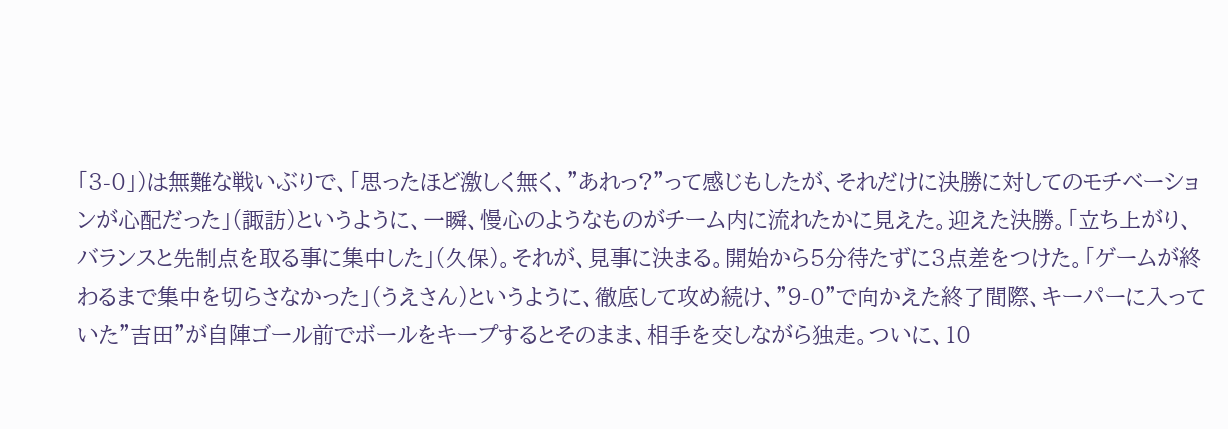「3-0」)は無難な戦いぶりで、「思ったほど激しく無く、”あれっ?”って感じもしたが、それだけに決勝に対してのモチベーションが心配だった」(諏訪)というように、一瞬、慢心のようなものがチーム内に流れたかに見えた。迎えた決勝。「立ち上がり、バランスと先制点を取る事に集中した」(久保)。それが、見事に決まる。開始から5分待たずに3点差をつけた。「ゲームが終わるまで集中を切らさなかった」(うえさん)というように、徹底して攻め続け、”9-0”で向かえた終了間際、キーパーに入っていた”吉田”が自陣ゴール前でボールをキープするとそのまま、相手を交しながら独走。ついに、10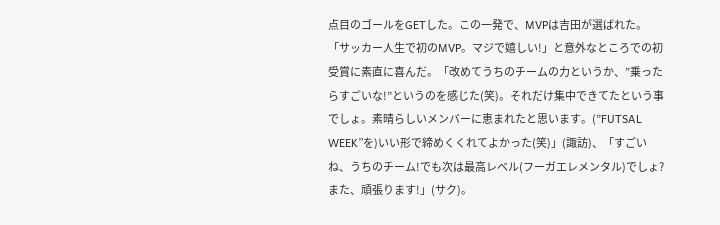点目のゴールをGETした。この一発で、MVPは吉田が選ばれた。「サッカー人生で初のMVP。マジで嬉しい!」と意外なところでの初受賞に素直に喜んだ。「改めてうちのチームの力というか、”乗ったらすごいな!”というのを感じた(笑)。それだけ集中できてたという事でしょ。素晴らしいメンバーに恵まれたと思います。(”FUTSAL WEEK”を)いい形で締めくくれてよかった(笑)」(諏訪)、「すごいね、うちのチーム!でも次は最高レベル(フーガエレメンタル)でしょ?また、頑張ります!」(サク)。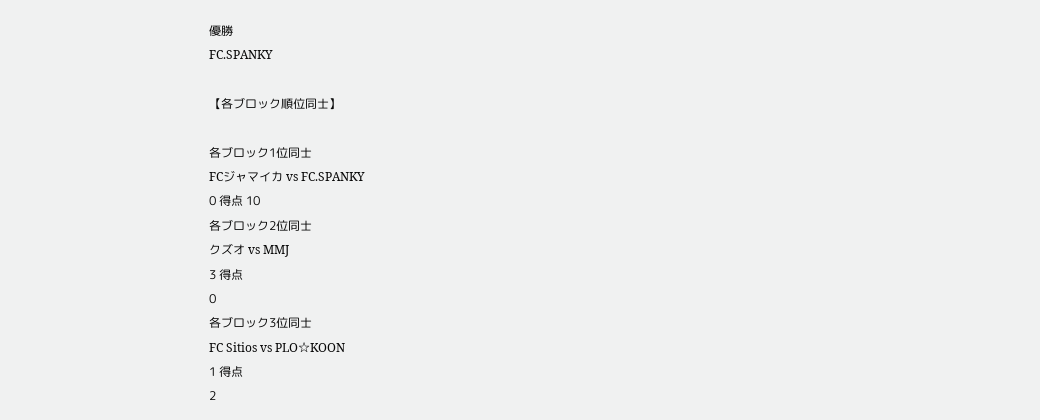優勝
FC.SPANKY

【各ブロック順位同士】

各ブロック1位同士
FCジャマイカ vs FC.SPANKY
0 得点 10
各ブロック2位同士
クズオ vs MMJ
3 得点
0
各ブロック3位同士
FC Sitios vs PLO☆KOON
1 得点
2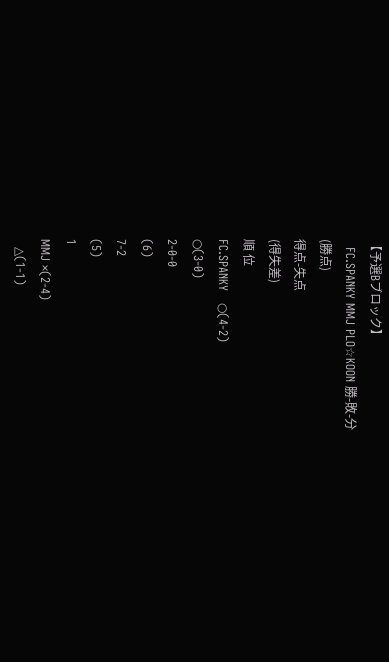【予選Bブロック】
  FC.SPANKY MMJ PLO☆KOON 勝-敗-分
(勝点)
得点-失点
(得失差)
順 位
FC.SPANKY   ○(4-2)
○(3-0)
2-0-0
(6)
7-2
(5)
1
MMJ ×(2-4)
  △(1-1)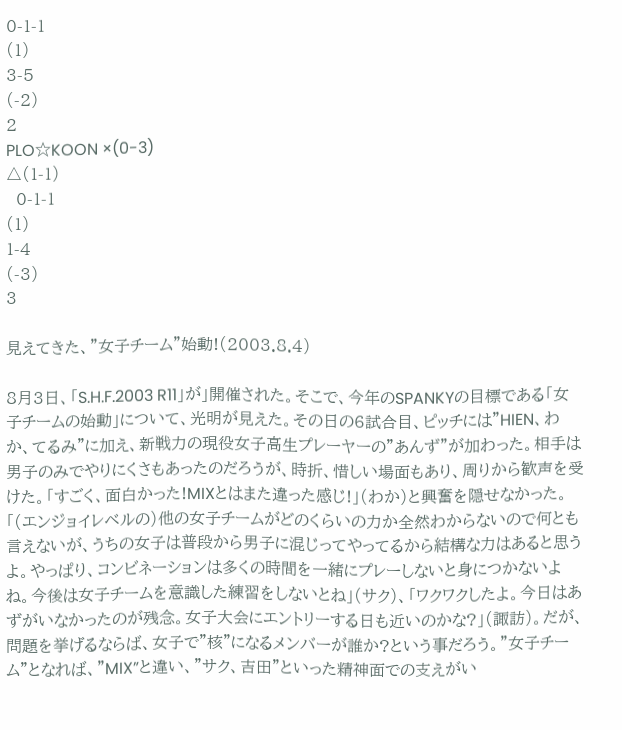0-1-1
(1)
3-5
(-2)
2
PLO☆KOON ×(0-3)
△(1-1)
  0-1-1
(1)
1-4
(-3)
3

見えてきた、”女子チーム”始動!(2003.8.4)

8月3日、「S.H.F.2003 R11」が」開催された。そこで、今年のSPANKYの目標である「女子チームの始動」について、光明が見えた。その日の6試合目、ピッチには”HIEN、わか、てるみ”に加え、新戦力の現役女子高生プレーヤーの”あんず”が加わった。相手は男子のみでやりにくさもあったのだろうが、時折、惜しい場面もあり、周りから歓声を受けた。「すごく、面白かった!MIXとはまた違った感じ!」(わか)と興奮を隠せなかった。「(エンジョイレベルの)他の女子チームがどのくらいの力か全然わからないので何とも言えないが、うちの女子は普段から男子に混じってやってるから結構な力はあると思うよ。やっぱり、コンビネーションは多くの時間を一緒にプレーしないと身につかないよね。今後は女子チームを意識した練習をしないとね」(サク)、「ワクワクしたよ。今日はあずがいなかったのが残念。女子大会にエントリーする日も近いのかな?」(諏訪)。だが、問題を挙げるならば、女子で”核”になるメンバーが誰か?という事だろう。”女子チーム”となれば、”MIX”と違い、”サク、吉田”といった精神面での支えがい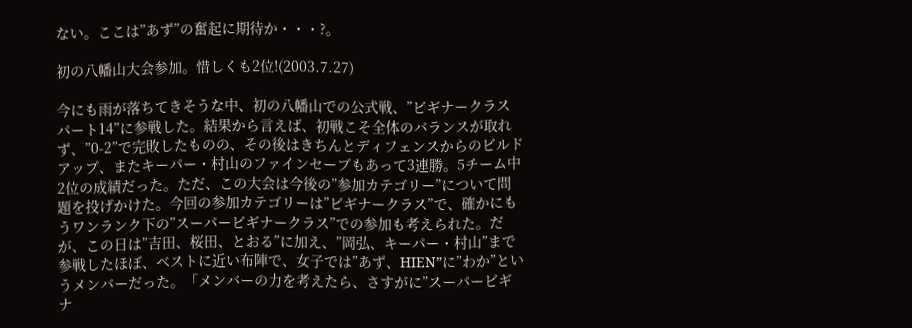ない。ここは”あず”の奮起に期待か・・・?。

初の八幡山大会参加。惜しくも2位!(2003.7.27)

今にも雨が落ちてきそうな中、初の八幡山での公式戦、”ビギナークラス パート14”に参戦した。結果から言えば、初戦こそ全体のバランスが取れず、”0-2”で完敗したものの、その後はきちんとディフェンスからのビルドアップ、またキーパー・村山のファインセーブもあって3連勝。5チーム中2位の成績だった。ただ、この大会は今後の”参加カテゴリー”について問題を投げかけた。今回の参加カテゴリーは”ビギナークラス”で、確かにもうワンランク下の”スーパービギナークラス”での参加も考えられた。だが、この日は”吉田、桜田、とおる”に加え、”岡弘、キーパー・村山”まで参戦したほぼ、ベストに近い布陣で、女子では”あず、HIEN”に”わか”というメンバーだった。「メンバーの力を考えたら、さすがに”スーパービギナ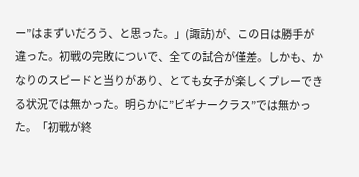ー”はまずいだろう、と思った。」(諏訪)が、この日は勝手が違った。初戦の完敗についで、全ての試合が僅差。しかも、かなりのスピードと当りがあり、とても女子が楽しくプレーできる状況では無かった。明らかに”ビギナークラス”では無かった。「初戦が終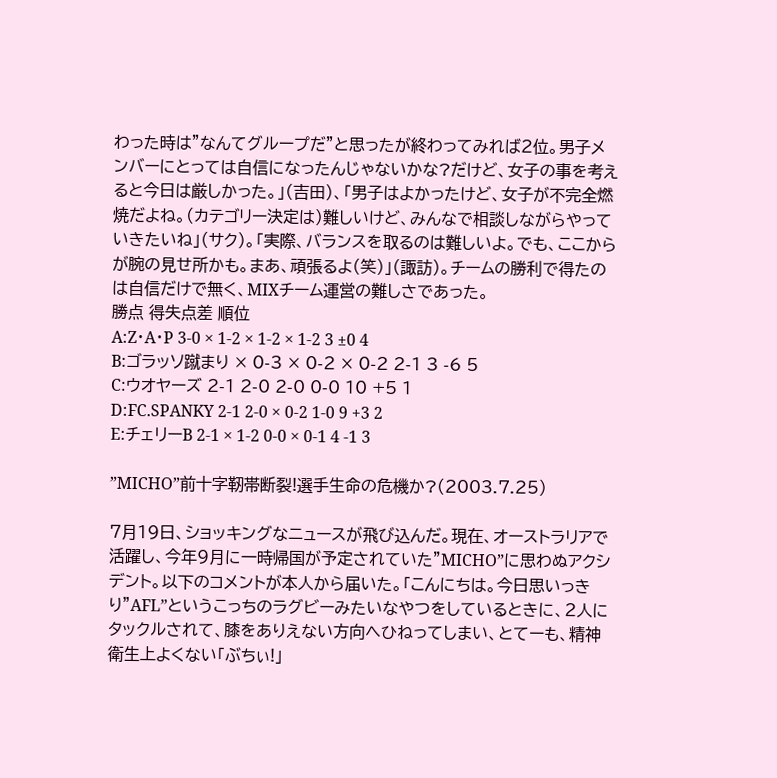わった時は”なんてグループだ”と思ったが終わってみれば2位。男子メンバーにとっては自信になったんじゃないかな?だけど、女子の事を考えると今日は厳しかった。」(吉田)、「男子はよかったけど、女子が不完全燃焼だよね。(カテゴリー決定は)難しいけど、みんなで相談しながらやっていきたいね」(サク)。「実際、バランスを取るのは難しいよ。でも、ここからが腕の見せ所かも。まあ、頑張るよ(笑)」(諏訪)。チームの勝利で得たのは自信だけで無く、MIXチーム運営の難しさであった。
勝点 得失点差 順位
A:Z・A・P 3-0 × 1-2 × 1-2 × 1-2 3 ±0 4
B:ゴラッソ蹴まり × 0-3 × 0-2 × 0-2 2-1 3 -6 5
C:ウオヤーズ 2-1 2-0 2-0 0-0 10 +5 1
D:FC.SPANKY 2-1 2-0 × 0-2 1-0 9 +3 2
E:チェリーB 2-1 × 1-2 0-0 × 0-1 4 -1 3

”MICHO”前十字靭帯断裂!選手生命の危機か?(2003.7.25)

7月19日、ショッキングなニュースが飛び込んだ。現在、オーストラリアで活躍し、今年9月に一時帰国が予定されていた”MICHO”に思わぬアクシデント。以下のコメントが本人から届いた。「こんにちは。今日思いっきり”AFL”というこっちのラグビーみたいなやつをしているときに、2人にタックルされて、膝をありえない方向へひねってしまい、とてーも、精神衛生上よくない「ぶちぃ!」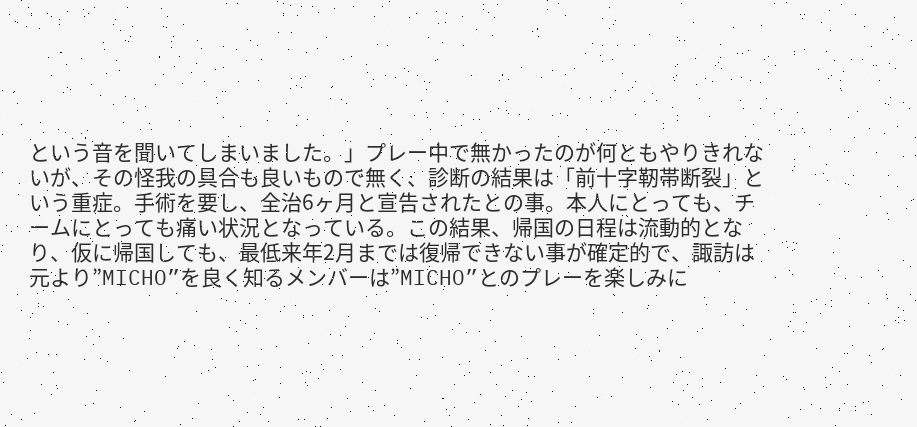という音を聞いてしまいました。」プレー中で無かったのが何ともやりきれないが、その怪我の具合も良いもので無く、診断の結果は「前十字靭帯断裂」という重症。手術を要し、全治6ヶ月と宣告されたとの事。本人にとっても、チームにとっても痛い状況となっている。この結果、帰国の日程は流動的となり、仮に帰国しても、最低来年2月までは復帰できない事が確定的で、諏訪は元より”MICHO”を良く知るメンバーは”MICHO”とのプレーを楽しみに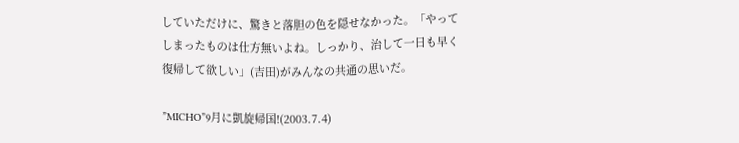していただけに、驚きと落胆の色を隠せなかった。「やってしまったものは仕方無いよね。しっかり、治して一日も早く復帰して欲しい」(吉田)がみんなの共通の思いだ。

”MICHO”9月に凱旋帰国!(2003.7.4)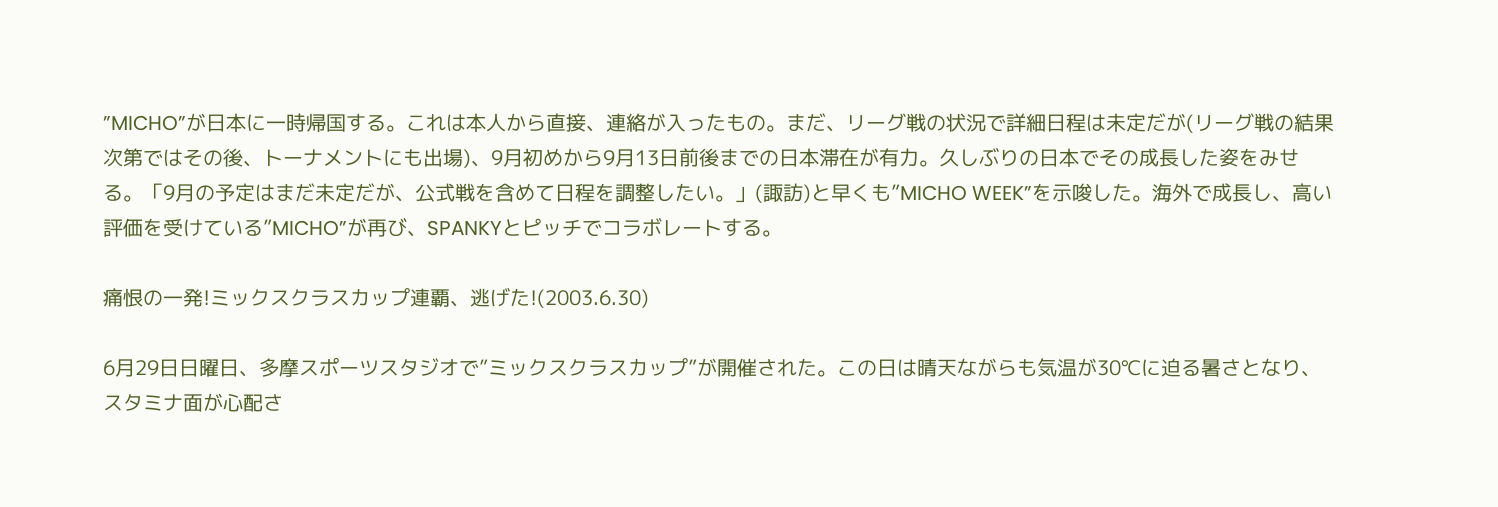”MICHO”が日本に一時帰国する。これは本人から直接、連絡が入ったもの。まだ、リーグ戦の状況で詳細日程は未定だが(リーグ戦の結果次第ではその後、トーナメントにも出場)、9月初めから9月13日前後までの日本滞在が有力。久しぶりの日本でその成長した姿をみせる。「9月の予定はまだ未定だが、公式戦を含めて日程を調整したい。」(諏訪)と早くも”MICHO WEEK”を示唆した。海外で成長し、高い評価を受けている”MICHO”が再び、SPANKYとピッチでコラボレートする。

痛恨の一発!ミックスクラスカップ連覇、逃げた!(2003.6.30)

6月29日日曜日、多摩スポーツスタジオで”ミックスクラスカップ”が開催された。この日は晴天ながらも気温が30℃に迫る暑さとなり、スタミナ面が心配さ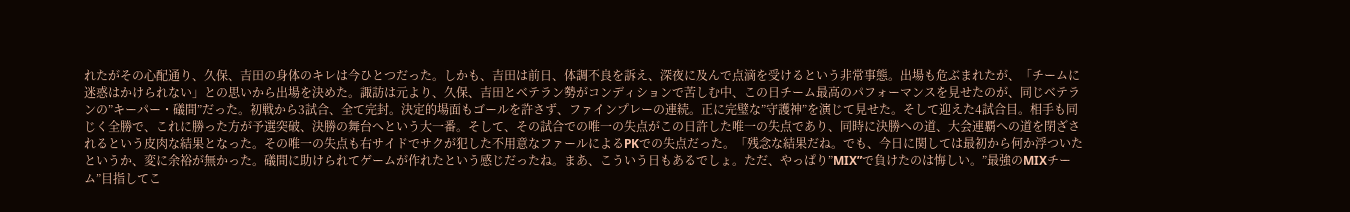れたがその心配通り、久保、吉田の身体のキレは今ひとつだった。しかも、吉田は前日、体調不良を訴え、深夜に及んで点滴を受けるという非常事態。出場も危ぶまれたが、「チームに迷惑はかけられない」との思いから出場を決めた。諏訪は元より、久保、吉田とベテラン勢がコンディションで苦しむ中、この日チーム最高のパフォーマンスを見せたのが、同じベテランの”キーパー・礒間”だった。初戦から3試合、全て完封。決定的場面もゴールを許さず、ファインプレーの連続。正に完璧な”守護神”を演じて見せた。そして迎えた4試合目。相手も同じく全勝で、これに勝った方が予選突破、決勝の舞台へという大一番。そして、その試合での唯一の失点がこの日許した唯一の失点であり、同時に決勝への道、大会連覇への道を閉ざされるという皮肉な結果となった。その唯一の失点も右サイドでサクが犯した不用意なファールによるPKでの失点だった。「残念な結果だね。でも、今日に関しては最初から何か浮ついたというか、変に余裕が無かった。礒間に助けられてゲームが作れたという感じだったね。まあ、こういう日もあるでしょ。ただ、やっぱり”MIX”で負けたのは悔しい。”最強のMIXチーム”目指してこ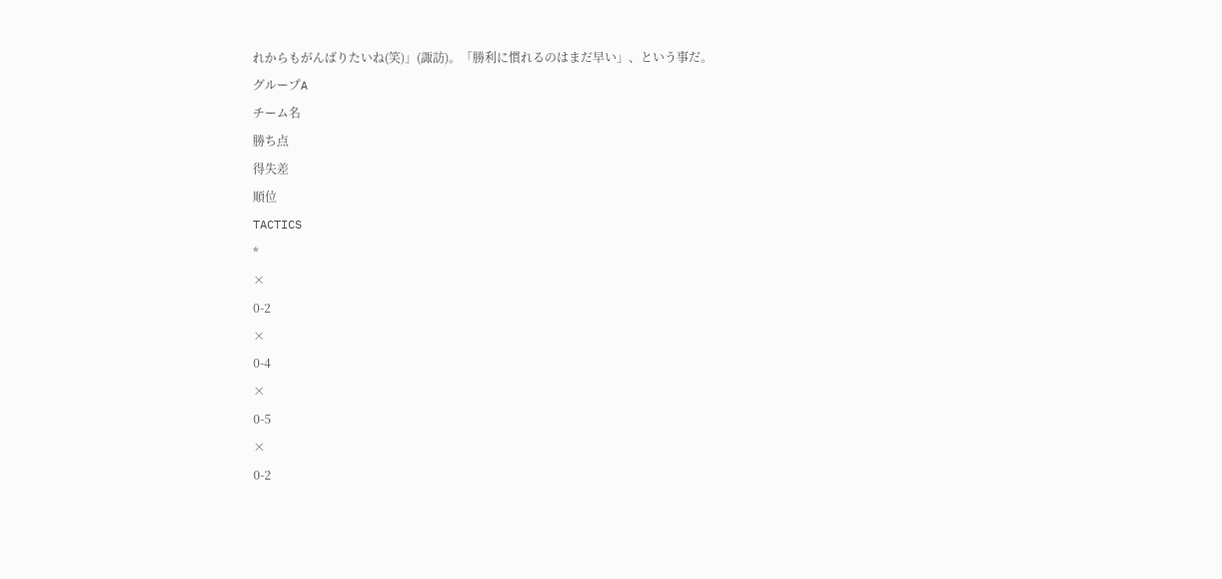れからもがんばりたいね(笑)」(諏訪)。「勝利に慣れるのはまだ早い」、という事だ。
グループA
チーム名
勝ち点
得失差
順位
TACTICS
*
×
0-2
×
0-4
×
0-5
×
0-2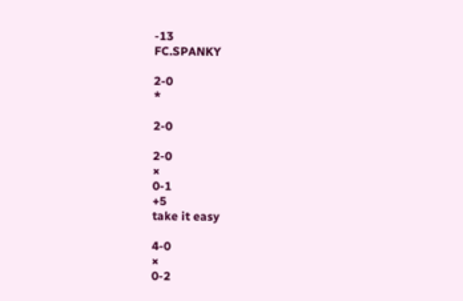-13
FC.SPANKY

2-0
*

2-0

2-0
×
0-1
+5
take it easy

4-0
×
0-2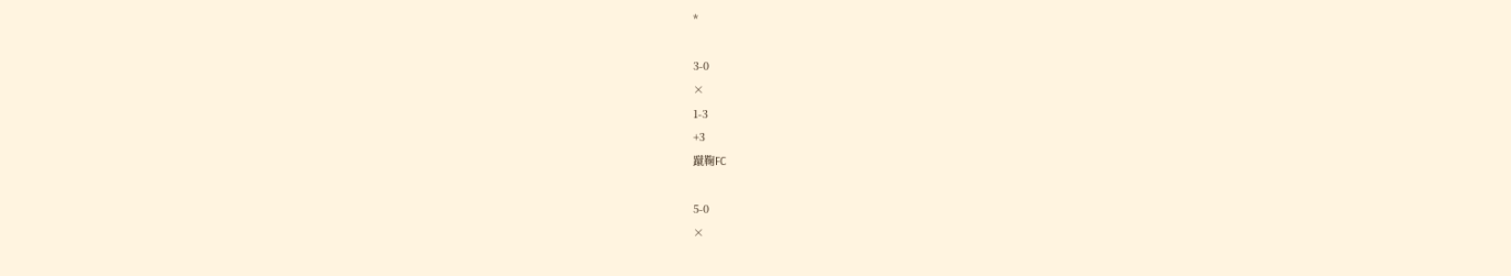*

3-0
×
1-3
+3
蹴鞠FC

5-0
×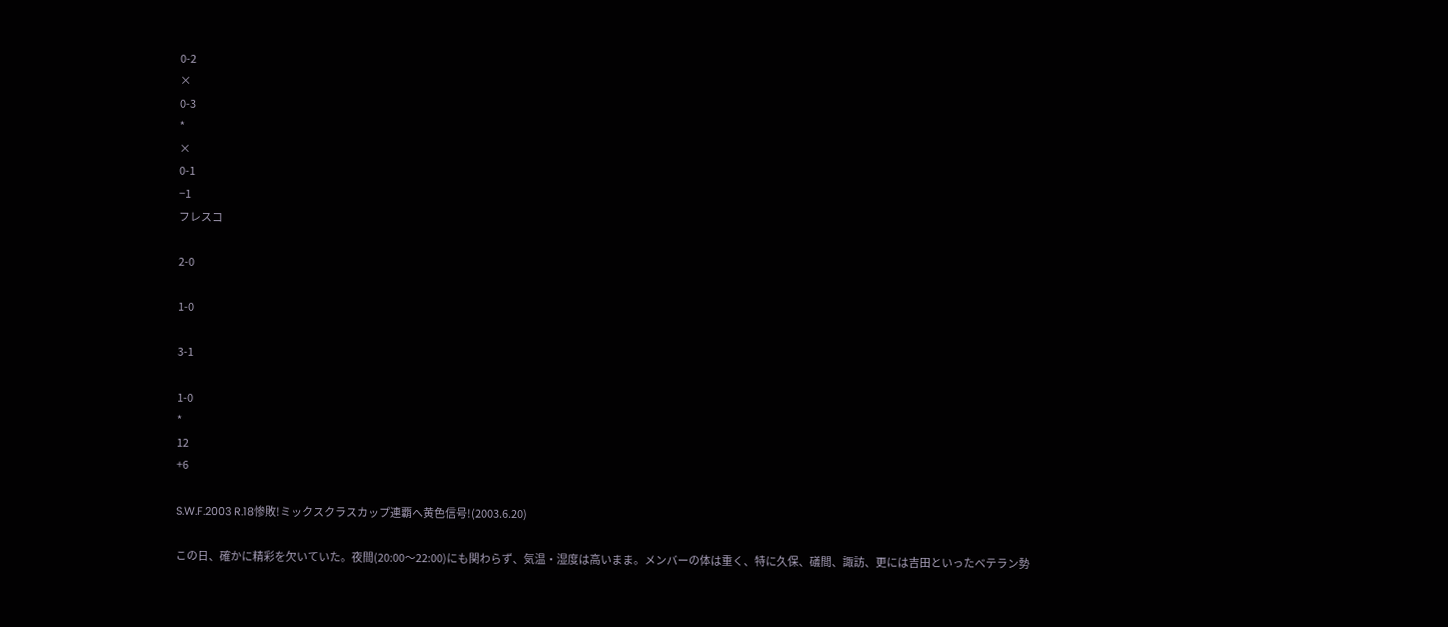0-2
×
0-3
*
×
0-1
−1
フレスコ

2-0

1-0

3-1

1-0
*
12
+6

S.W.F.2003 R.18惨敗!ミックスクラスカップ連覇へ黄色信号!(2003.6.20)

この日、確かに精彩を欠いていた。夜間(20:00〜22:00)にも関わらず、気温・湿度は高いまま。メンバーの体は重く、特に久保、礒間、諏訪、更には吉田といったベテラン勢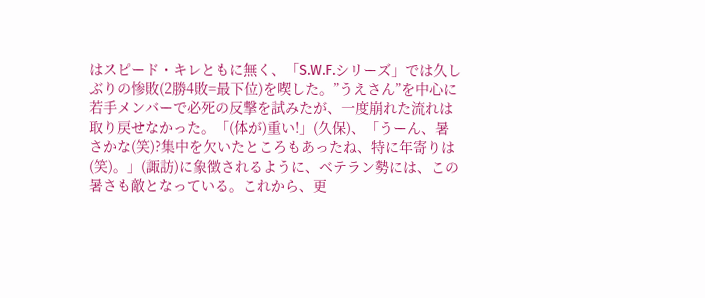はスピード・キレともに無く、「S.W.F.シリーズ」では久しぶりの惨敗(2勝4敗=最下位)を喫した。”うえさん”を中心に若手メンバーで必死の反撃を試みたが、一度崩れた流れは取り戻せなかった。「(体が)重い!」(久保)、「うーん、暑さかな(笑)?集中を欠いたところもあったね、特に年寄りは(笑)。」(諏訪)に象徴されるように、ベテラン勢には、この暑さも敵となっている。これから、更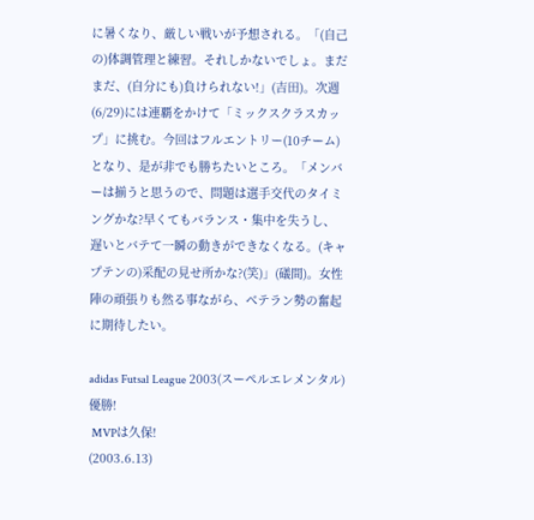に暑くなり、厳しい戦いが予想される。「(自己の)体調管理と練習。それしかないでしょ。まだまだ、(自分にも)負けられない!」(吉田)。次週(6/29)には連覇をかけて「ミックスクラスカップ」に挑む。今回はフルエントリー(10チーム)となり、是が非でも勝ちたいところ。「メンバーは揃うと思うので、問題は選手交代のタイミングかな?早くてもバランス・集中を失うし、遅いとバテて一瞬の動きができなくなる。(キャプテンの)采配の見せ所かな?(笑)」(礒間)。女性陣の頑張りも然る事ながら、ベテラン勢の奮起に期待したい。

adidas Futsal League 2003(スーペルエレメンタル)優勝!
 MVPは久保!
(2003.6.13)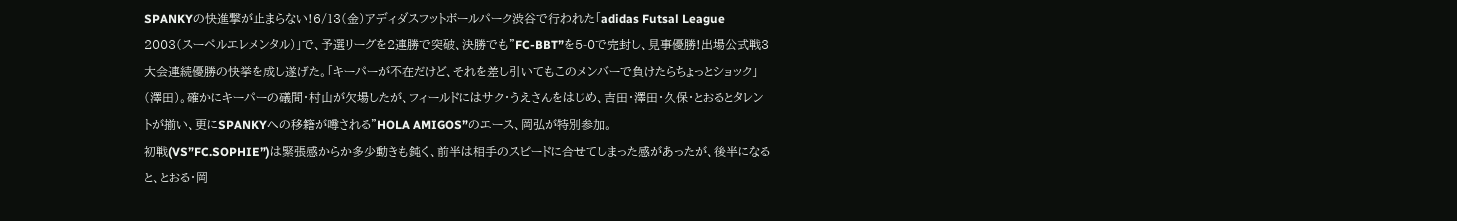SPANKYの快進撃が止まらない!6/13(金)アディダスフットボールパーク渋谷で行われた「adidas Futsal League 2003(スーペルエレメンタル)」で、予選リーグを2連勝で突破、決勝でも”FC-BBT”を5-0で完封し、見事優勝!出場公式戦3大会連続優勝の快挙を成し遂げた。「キーパーが不在だけど、それを差し引いてもこのメンバーで負けたらちょっとショック」(澤田)。確かにキーパーの礒間・村山が欠場したが、フィールドにはサク・うえさんをはじめ、吉田・澤田・久保・とおるとタレントが揃い、更にSPANKYへの移籍が噂される”HOLA AMIGOS”のエース、岡弘が特別参加。
初戦(VS”FC.SOPHIE”)は緊張感からか多少動きも鈍く、前半は相手のスピードに合せてしまった感があったが、後半になると、とおる・岡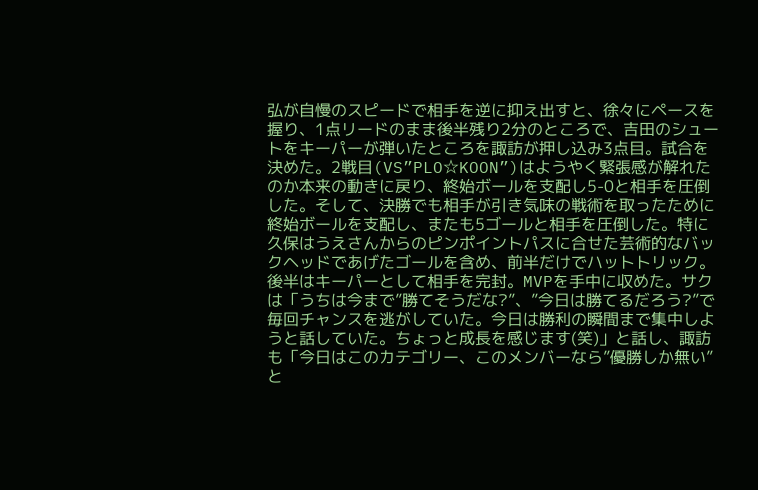弘が自慢のスピードで相手を逆に抑え出すと、徐々にペースを握り、1点リードのまま後半残り2分のところで、吉田のシュートをキーパーが弾いたところを諏訪が押し込み3点目。試合を決めた。2戦目(VS”PLO☆KOON”)はようやく緊張感が解れたのか本来の動きに戻り、終始ボールを支配し5-0と相手を圧倒した。そして、決勝でも相手が引き気味の戦術を取ったために終始ボールを支配し、またも5ゴールと相手を圧倒した。特に久保はうえさんからのピンポイントパスに合せた芸術的なバックヘッドであげたゴールを含め、前半だけでハットトリック。後半はキーパーとして相手を完封。MVPを手中に収めた。サクは「うちは今まで”勝てそうだな?”、”今日は勝てるだろう?”で毎回チャンスを逃がしていた。今日は勝利の瞬間まで集中しようと話していた。ちょっと成長を感じます(笑)」と話し、諏訪も「今日はこのカテゴリー、このメンバーなら”優勝しか無い”と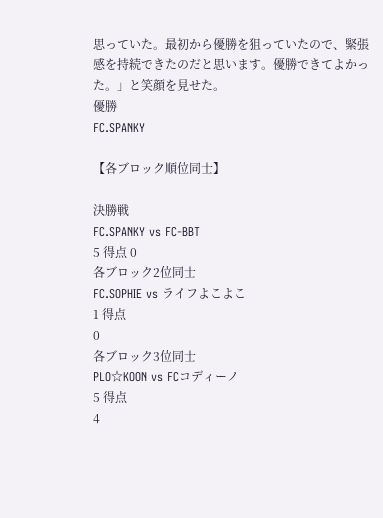思っていた。最初から優勝を狙っていたので、緊張感を持続できたのだと思います。優勝できてよかった。」と笑顔を見せた。
優勝
FC.SPANKY

【各ブロック順位同士】

決勝戦
FC.SPANKY vs FC-BBT
5 得点 0
各ブロック2位同士
FC.SOPHIE vs ライフよこよこ
1 得点
0
各ブロック3位同士
PLO☆KOON vs FCコディーノ
5 得点
4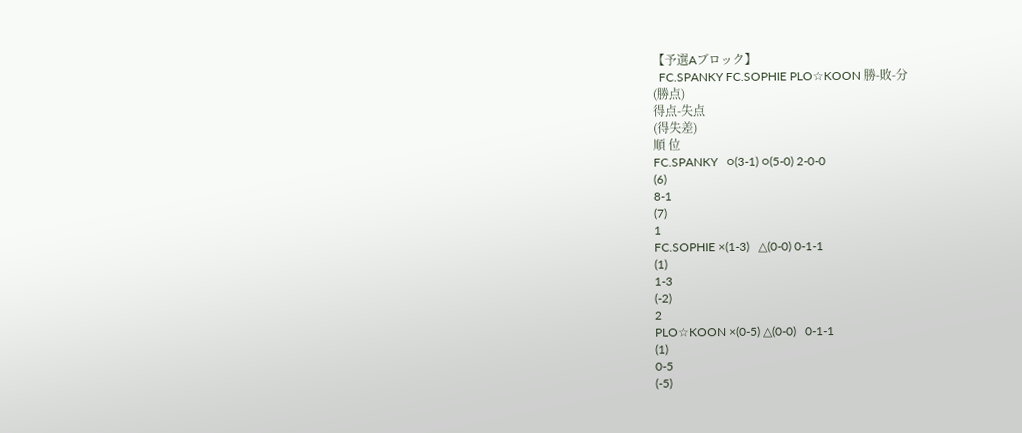【予選Aブロック】
  FC.SPANKY FC.SOPHIE PLO☆KOON 勝-敗-分
(勝点)
得点-失点
(得失差)
順 位
FC.SPANKY   ○(3-1) ○(5-0) 2-0-0
(6)
8-1
(7)
1
FC.SOPHIE ×(1-3)   △(0-0) 0-1-1
(1)
1-3
(-2)
2
PLO☆KOON ×(0-5) △(0-0)   0-1-1
(1)
0-5
(-5)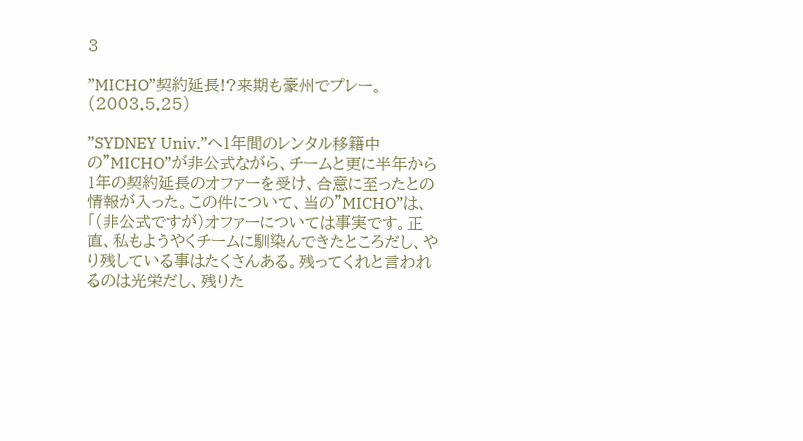3

”MICHO”契約延長!?来期も豪州でプレー。(2003.5.25)

”SYDNEY Univ.”へ1年間のレンタル移籍中の”MICHO”が非公式ながら、チームと更に半年から1年の契約延長のオファーを受け、合意に至ったとの情報が入った。この件について、当の”MICHO”は、「(非公式ですが)オファーについては事実です。正直、私もようやくチームに馴染んできたところだし、やり残している事はたくさんある。残ってくれと言われるのは光栄だし、残りた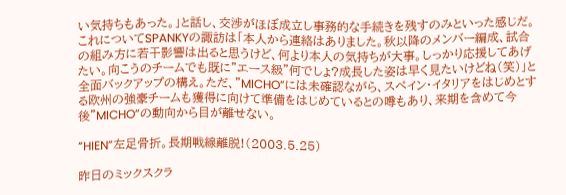い気持ちもあった。」と話し、交渉がほぼ成立し事務的な手続きを残すのみといった感じだ。これについてSPANKYの諏訪は「本人から連絡はありました。秋以降のメンバー編成、試合の組み方に若干影響は出ると思うけど、何より本人の気持ちが大事。しっかり応援してあげたい。向こうのチームでも既に”エース級”何でしょ?成長した姿は早く見たいけどね(笑)」と全面バックアップの構え。ただ、”MICHO”には未確認ながら、スペイン・イタリアをはじめとする欧州の強豪チームも獲得に向けて準備をはじめているとの噂もあり、来期を含めて今後”MICHO”の動向から目が離せない。

”HIEN”左足骨折。長期戦線離脱!(2003.5.25)

昨日のミックスクラ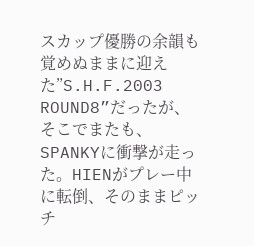スカップ優勝の余韻も覚めぬままに迎えた”S.H.F.2003 ROUND8”だったが、そこでまたも、SPANKYに衝撃が走った。HIENがプレー中に転倒、そのままピッチ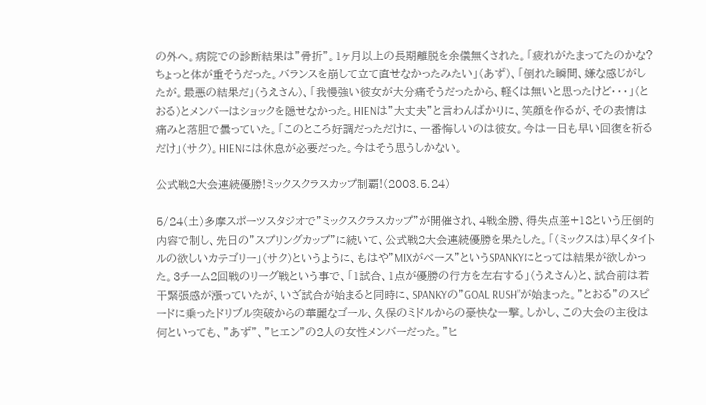の外へ。病院での診断結果は”骨折”。1ヶ月以上の長期離脱を余儀無くされた。「疲れがたまってたのかな?ちょっと体が重そうだった。バランスを崩して立て直せなかったみたい」(あず)、「倒れた瞬間、嫌な感じがしたが。最悪の結果だ」(うえさん)、「我慢強い彼女が大分痛そうだったから、軽くは無いと思ったけど・・・」(とおる)とメンバーはショックを隠せなかった。HIENは”大丈夫”と言わんばかりに、笑顔を作るが、その表情は痛みと落胆で曇っていた。「このところ好調だっただけに、一番悔しいのは彼女。今は一日も早い回復を祈るだけ」(サク)。HIENには休息が必要だった。今はそう思うしかない。

公式戦2大会連続優勝!ミックスクラスカップ制覇!(2003.5.24)

5/24(土)多摩スポーツスタジオで”ミックスクラスカップ”が開催され、4戦全勝、得失点差+18という圧倒的内容で制し、先日の”スプリングカップ”に続いて、公式戦2大会連続優勝を果たした。「(ミックスは)早くタイトルの欲しいカテゴリー」(サク)というように、もはや”MIXがベース”というSPANKYにとっては結果が欲しかった。3チーム2回戦のリーグ戦という事で、「1試合、1点が優勝の行方を左右する」(うえさん)と、試合前は若干緊張感が漲っていたが、いざ試合が始まると同時に、SPANKYの”GOAL RUSH”が始まった。”とおる”のスピードに乗ったドリブル突破からの華麗なゴール、久保のミドルからの豪快な一撃。しかし、この大会の主役は何といっても、”あず”、”ヒエン”の2人の女性メンバーだった。”ヒ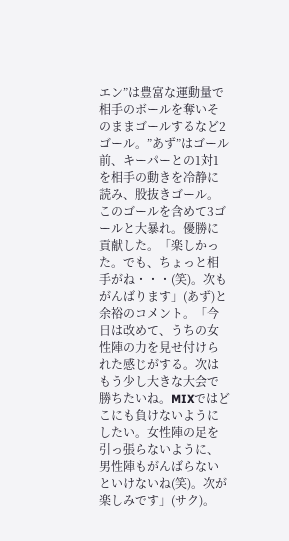エン”は豊富な運動量で相手のボールを奪いそのままゴールするなど2ゴール。”あず”はゴール前、キーパーとの1対1を相手の動きを冷静に読み、股抜きゴール。このゴールを含めて3ゴールと大暴れ。優勝に貢献した。「楽しかった。でも、ちょっと相手がね・・・(笑)。次もがんばります」(あず)と余裕のコメント。「今日は改めて、うちの女性陣の力を見せ付けられた感じがする。次はもう少し大きな大会で勝ちたいね。MIXではどこにも負けないようにしたい。女性陣の足を引っ張らないように、男性陣もがんばらないといけないね(笑)。次が楽しみです」(サク)。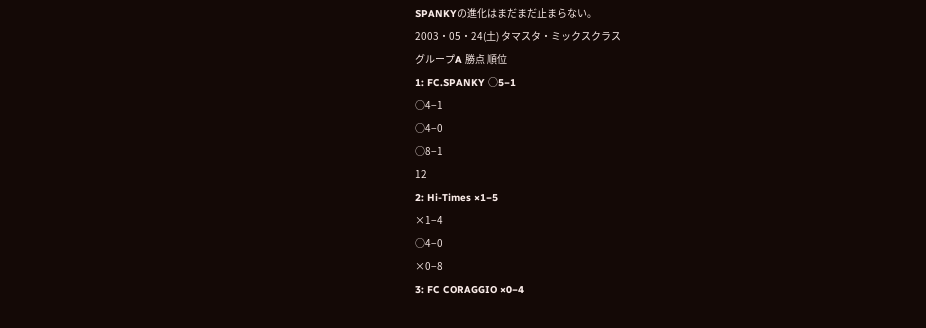SPANKYの進化はまだまだ止まらない。
2003・05・24(土) タマスタ・ミックスクラス
グループA 勝点 順位
1: FC.SPANKY ○5−1
○4−1
○4−0
○8−1
12
2: Hi-Times ×1−5
×1−4
○4−0
×0−8
3: FC CORAGGIO ×0−4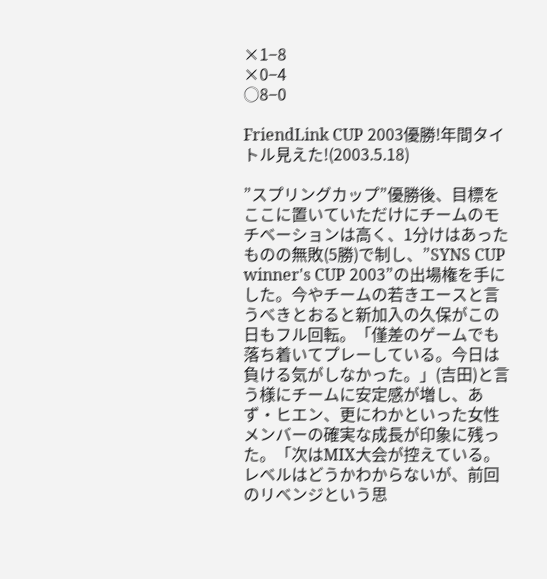×1−8
×0−4
○8−0

FriendLink CUP 2003優勝!年間タイトル見えた!(2003.5.18)

”スプリングカップ”優勝後、目標をここに置いていただけにチームのモチベーションは高く、1分けはあったものの無敗(5勝)で制し、”SYNS CUP winner's CUP 2003”の出場権を手にした。今やチームの若きエースと言うべきとおると新加入の久保がこの日もフル回転。「僅差のゲームでも落ち着いてプレーしている。今日は負ける気がしなかった。」(吉田)と言う様にチームに安定感が増し、あず・ヒエン、更にわかといった女性メンバーの確実な成長が印象に残った。「次はMIX大会が控えている。レベルはどうかわからないが、前回のリベンジという思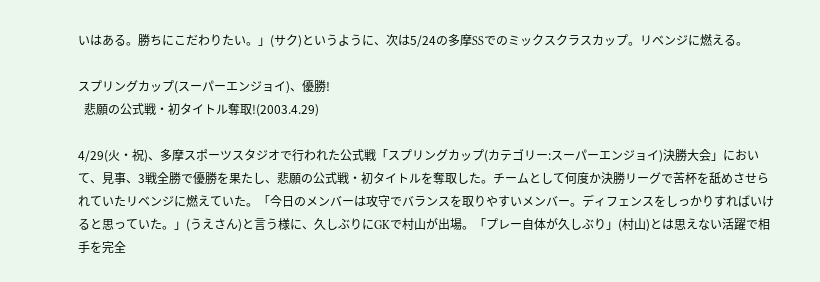いはある。勝ちにこだわりたい。」(サク)というように、次は5/24の多摩SSでのミックスクラスカップ。リベンジに燃える。

スプリングカップ(スーパーエンジョイ)、優勝!
  悲願の公式戦・初タイトル奪取!(2003.4.29)

4/29(火・祝)、多摩スポーツスタジオで行われた公式戦「スプリングカップ(カテゴリー:スーパーエンジョイ)決勝大会」において、見事、3戦全勝で優勝を果たし、悲願の公式戦・初タイトルを奪取した。チームとして何度か決勝リーグで苦杯を舐めさせられていたリベンジに燃えていた。「今日のメンバーは攻守でバランスを取りやすいメンバー。ディフェンスをしっかりすればいけると思っていた。」(うえさん)と言う様に、久しぶりにGKで村山が出場。「プレー自体が久しぶり」(村山)とは思えない活躍で相手を完全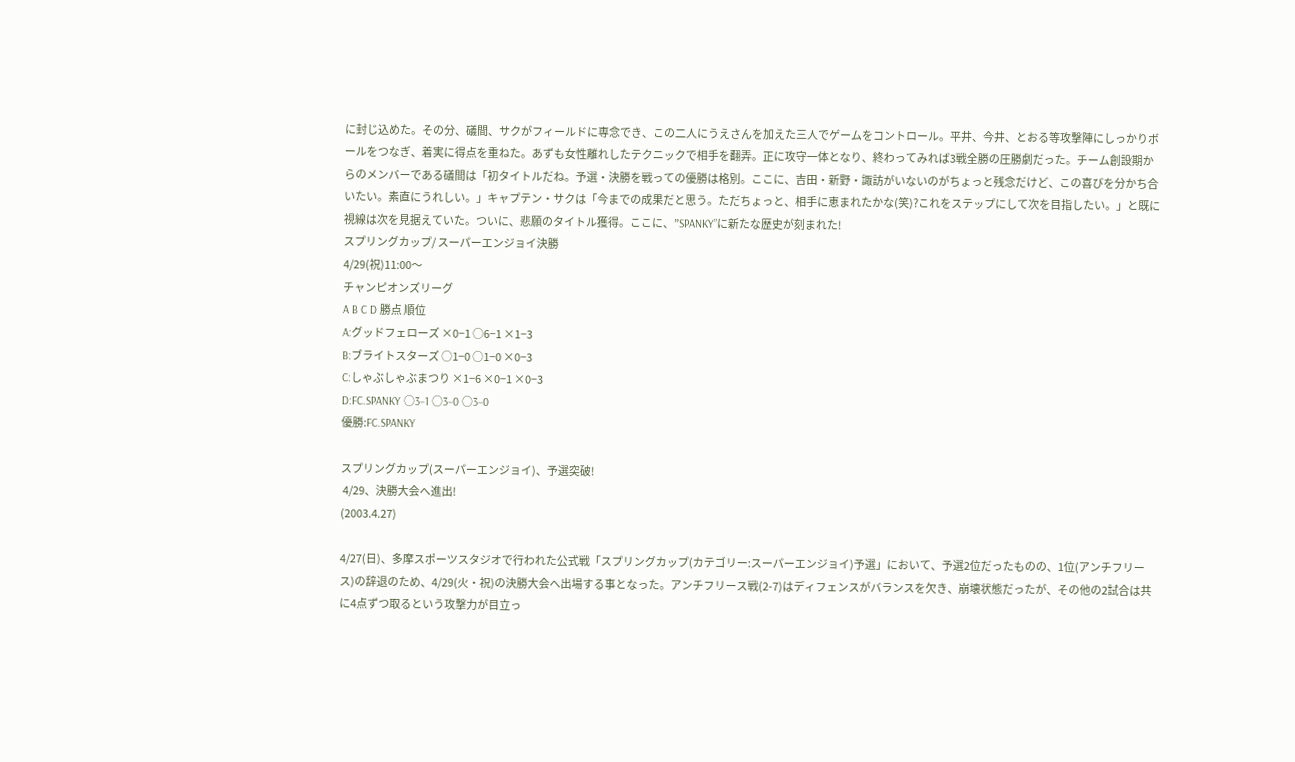に封じ込めた。その分、礒間、サクがフィールドに専念でき、この二人にうえさんを加えた三人でゲームをコントロール。平井、今井、とおる等攻撃陣にしっかりボールをつなぎ、着実に得点を重ねた。あずも女性離れしたテクニックで相手を翻弄。正に攻守一体となり、終わってみれば3戦全勝の圧勝劇だった。チーム創設期からのメンバーである礒間は「初タイトルだね。予選・決勝を戦っての優勝は格別。ここに、吉田・新野・諏訪がいないのがちょっと残念だけど、この喜びを分かち合いたい。素直にうれしい。」キャプテン・サクは「今までの成果だと思う。ただちょっと、相手に恵まれたかな(笑)?これをステップにして次を目指したい。」と既に視線は次を見据えていた。ついに、悲願のタイトル獲得。ここに、”SPANKY”に新たな歴史が刻まれた!
スプリングカップ/ スーパーエンジョイ決勝
4/29(祝)11:00〜
チャンピオンズリーグ
A B C D 勝点 順位
A:グッドフェローズ ×0−1 ○6−1 ×1−3
B:ブライトスターズ ○1−0 ○1−0 ×0−3
C:しゃぶしゃぶまつり ×1−6 ×0−1 ×0−3
D:FC.SPANKY ○3−1 ○3−0 ○3−0
優勝:FC.SPANKY

スプリングカップ(スーパーエンジョイ)、予選突破!
 4/29、決勝大会へ進出!
(2003.4.27)

4/27(日)、多摩スポーツスタジオで行われた公式戦「スプリングカップ(カテゴリー:スーパーエンジョイ)予選」において、予選2位だったものの、1位(アンチフリース)の辞退のため、4/29(火・祝)の決勝大会へ出場する事となった。アンチフリース戦(2-7)はディフェンスがバランスを欠き、崩壊状態だったが、その他の2試合は共に4点ずつ取るという攻撃力が目立っ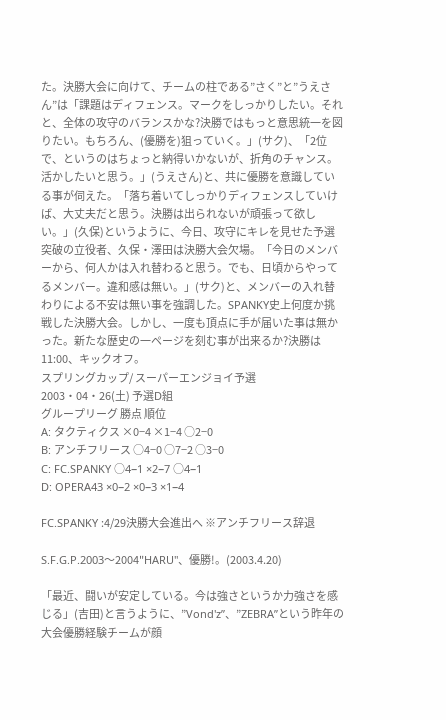た。決勝大会に向けて、チームの柱である”さく”と”うえさん”は「課題はディフェンス。マークをしっかりしたい。それと、全体の攻守のバランスかな?決勝ではもっと意思統一を図りたい。もちろん、(優勝を)狙っていく。」(サク)、「2位で、というのはちょっと納得いかないが、折角のチャンス。活かしたいと思う。」(うえさん)と、共に優勝を意識している事が伺えた。「落ち着いてしっかりディフェンスしていけば、大丈夫だと思う。決勝は出られないが頑張って欲しい。」(久保)というように、今日、攻守にキレを見せた予選突破の立役者、久保・澤田は決勝大会欠場。「今日のメンバーから、何人かは入れ替わると思う。でも、日頃からやってるメンバー。違和感は無い。」(サク)と、メンバーの入れ替わりによる不安は無い事を強調した。SPANKY史上何度か挑戦した決勝大会。しかし、一度も頂点に手が届いた事は無かった。新たな歴史の一ページを刻む事が出来るか?決勝は11:00、キックオフ。
スプリングカップ/ スーパーエンジョイ予選
2003・04・26(土) 予選D組
グループリーグ 勝点 順位
A: タクティクス ×0−4 ×1−4 ○2−0
B: アンチフリース ○4−0 ○7−2 ○3−0
C: FC.SPANKY ○4−1 ×2−7 ○4−1
D: OPERA43 ×0−2 ×0−3 ×1−4

FC.SPANKY :4/29決勝大会進出へ ※アンチフリース辞退

S.F.G.P.2003〜2004"HARU"、優勝!。(2003.4.20)

「最近、闘いが安定している。今は強さというか力強さを感じる」(吉田)と言うように、”Vond'z”、”ZEBRA”という昨年の大会優勝経験チームが顔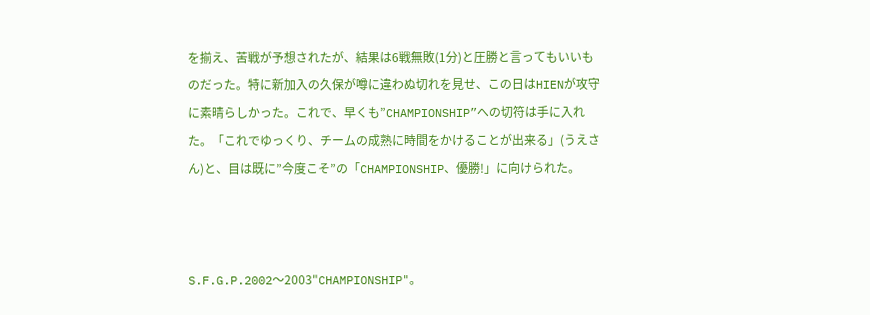を揃え、苦戦が予想されたが、結果は6戦無敗(1分)と圧勝と言ってもいいものだった。特に新加入の久保が噂に違わぬ切れを見せ、この日はHIENが攻守に素晴らしかった。これで、早くも”CHAMPIONSHIP”への切符は手に入れた。「これでゆっくり、チームの成熟に時間をかけることが出来る」(うえさん)と、目は既に”今度こそ”の「CHAMPIONSHIP、優勝!」に向けられた。



S.F.G.P.2002〜2003"CHAMPIONSHIP"。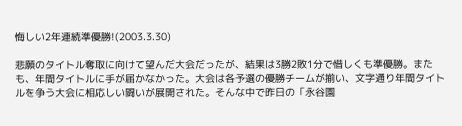悔しい2年連続準優勝!(2003.3.30)

悲願のタイトル奪取に向けて望んだ大会だったが、結果は3勝2敗1分で惜しくも準優勝。またも、年間タイトルに手が届かなかった。大会は各予選の優勝チームが揃い、文字通り年間タイトルを争う大会に相応しい闘いが展開された。そんな中で昨日の「永谷園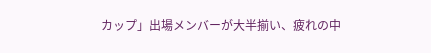カップ」出場メンバーが大半揃い、疲れの中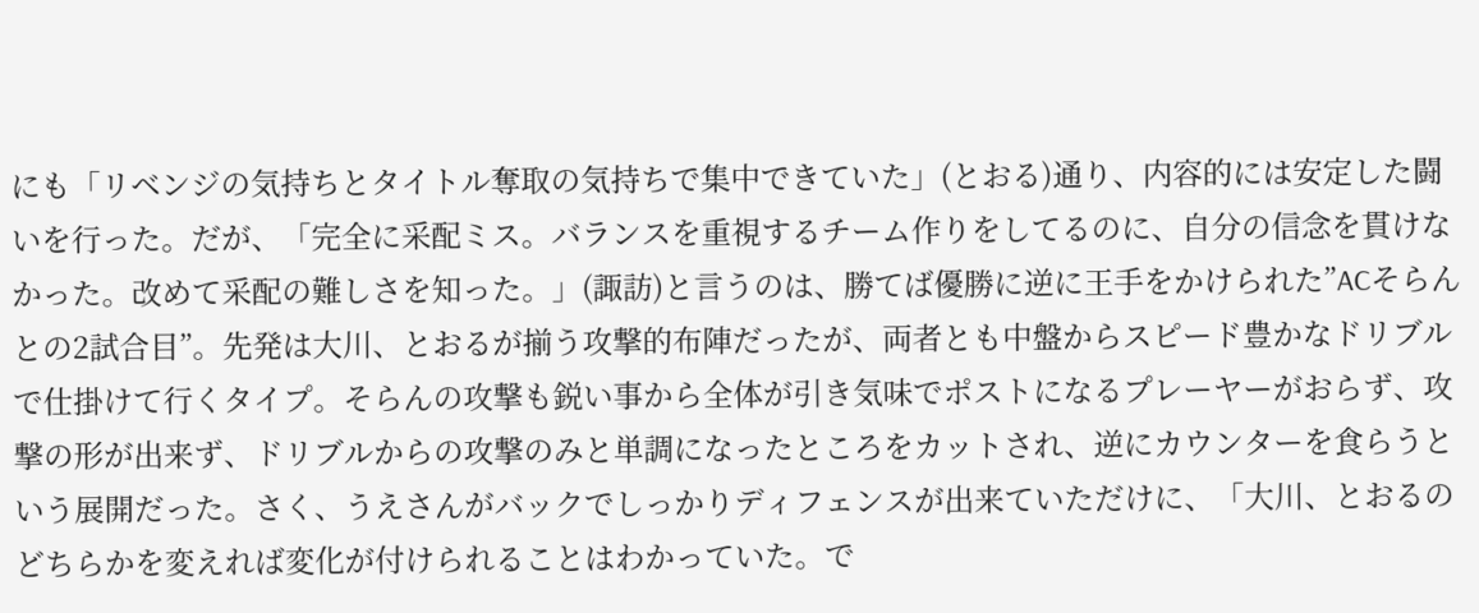にも「リベンジの気持ちとタイトル奪取の気持ちで集中できていた」(とおる)通り、内容的には安定した闘いを行った。だが、「完全に采配ミス。バランスを重視するチーム作りをしてるのに、自分の信念を貫けなかった。改めて采配の難しさを知った。」(諏訪)と言うのは、勝てば優勝に逆に王手をかけられた”ACそらんとの2試合目”。先発は大川、とおるが揃う攻撃的布陣だったが、両者とも中盤からスピード豊かなドリブルで仕掛けて行くタイプ。そらんの攻撃も鋭い事から全体が引き気味でポストになるプレーヤーがおらず、攻撃の形が出来ず、ドリブルからの攻撃のみと単調になったところをカットされ、逆にカウンターを食らうという展開だった。さく、うえさんがバックでしっかりディフェンスが出来ていただけに、「大川、とおるのどちらかを変えれば変化が付けられることはわかっていた。で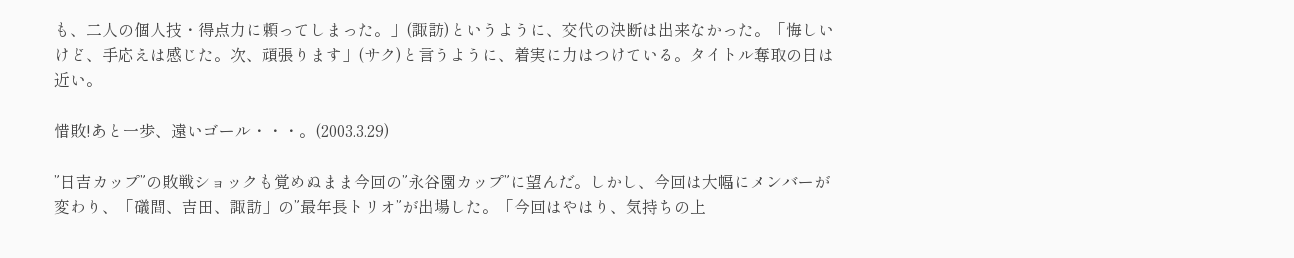も、二人の個人技・得点力に頼ってしまった。」(諏訪)というように、交代の決断は出来なかった。「悔しいけど、手応えは感じた。次、頑張ります」(サク)と言うように、着実に力はつけている。タイトル奪取の日は近い。

惜敗!あと一歩、遠いゴール・・・。(2003.3.29)

”日吉カップ”の敗戦ショックも覚めぬまま今回の”永谷園カップ”に望んだ。しかし、今回は大幅にメンバーが変わり、「礒間、吉田、諏訪」の”最年長トリオ”が出場した。「今回はやはり、気持ちの上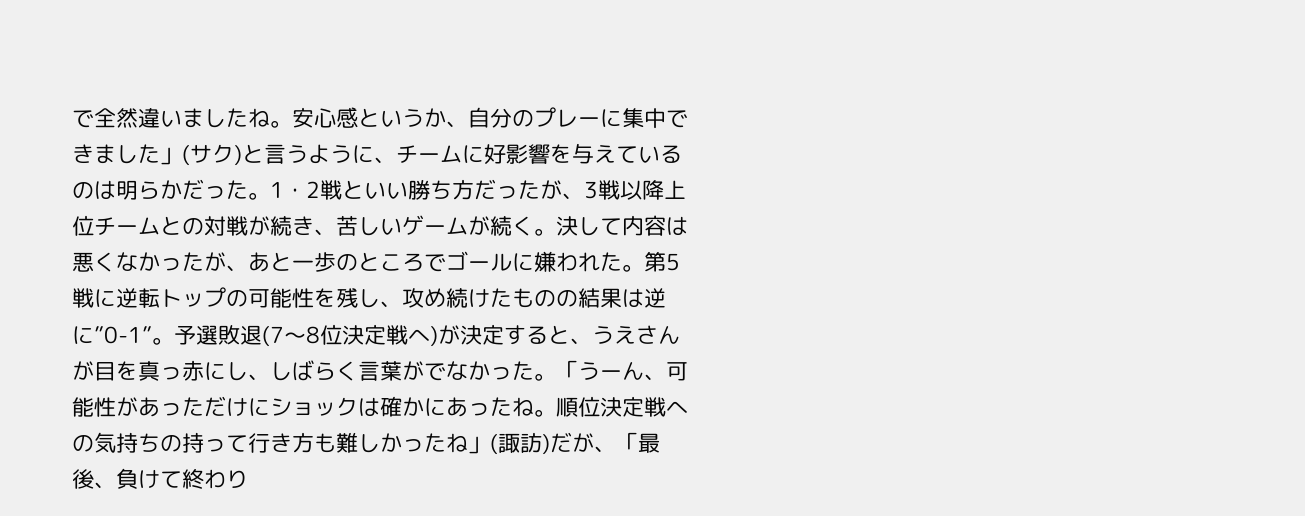で全然違いましたね。安心感というか、自分のプレーに集中できました」(サク)と言うように、チームに好影響を与えているのは明らかだった。1・2戦といい勝ち方だったが、3戦以降上位チームとの対戦が続き、苦しいゲームが続く。決して内容は悪くなかったが、あと一歩のところでゴールに嫌われた。第5戦に逆転トップの可能性を残し、攻め続けたものの結果は逆に”0-1”。予選敗退(7〜8位決定戦へ)が決定すると、うえさんが目を真っ赤にし、しばらく言葉がでなかった。「うーん、可能性があっただけにショックは確かにあったね。順位決定戦への気持ちの持って行き方も難しかったね」(諏訪)だが、「最後、負けて終わり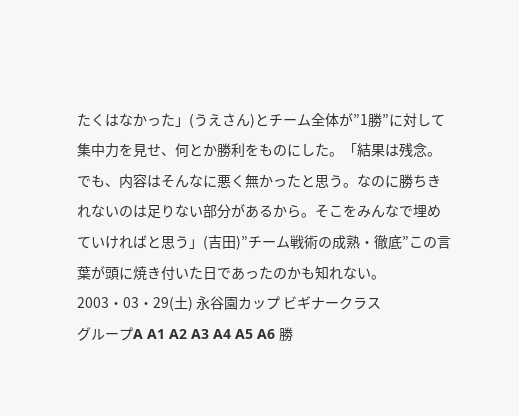たくはなかった」(うえさん)とチーム全体が”1勝”に対して集中力を見せ、何とか勝利をものにした。「結果は残念。でも、内容はそんなに悪く無かったと思う。なのに勝ちきれないのは足りない部分があるから。そこをみんなで埋めていければと思う」(吉田)”チーム戦術の成熟・徹底”この言葉が頭に焼き付いた日であったのかも知れない。
2003・03・29(土) 永谷園カップ ビギナークラス
グループA A1 A2 A3 A4 A5 A6 勝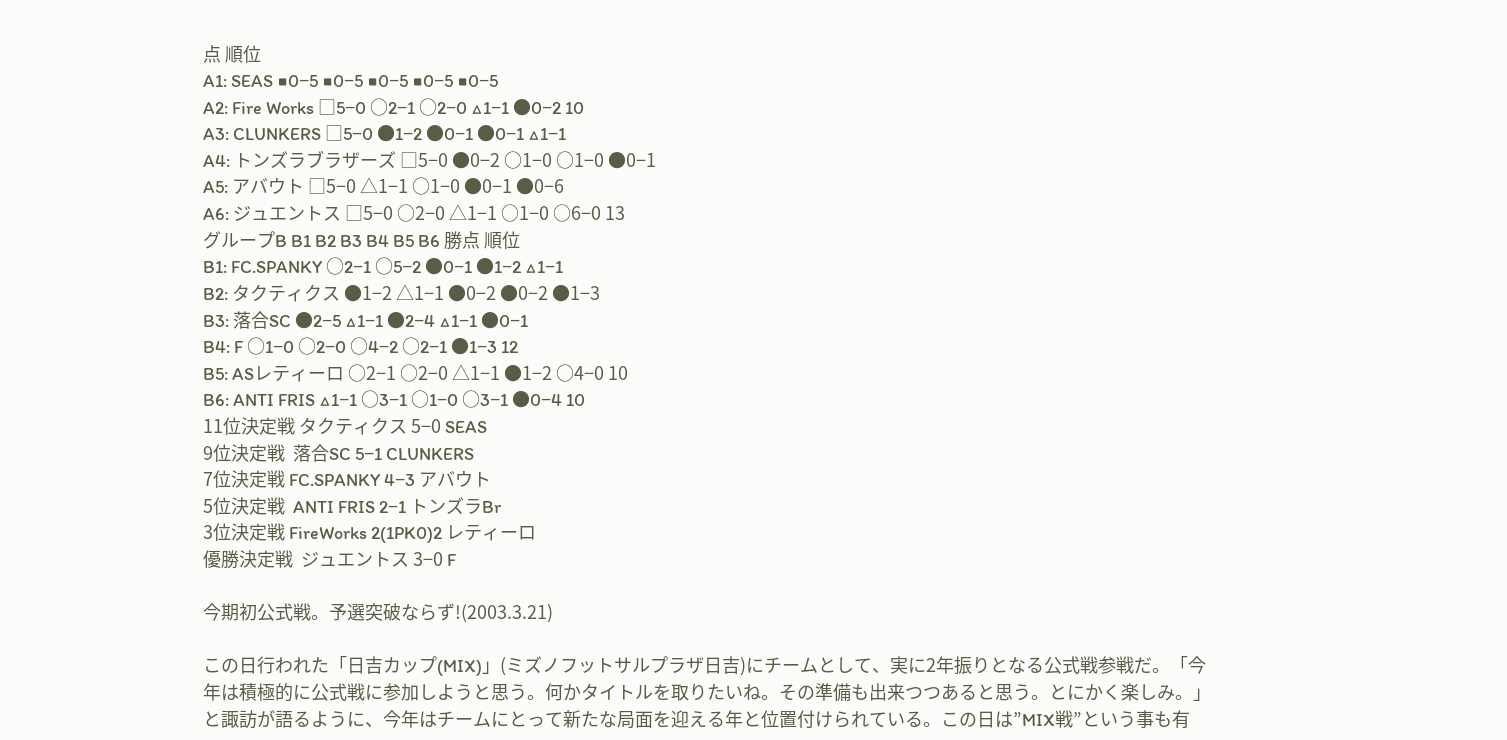点 順位
A1: SEAS ■0−5 ■0−5 ■0−5 ■0−5 ■0−5
A2: Fire Works □5−0 ○2−1 ○2−0 △1−1 ●0−2 10
A3: CLUNKERS □5−0 ●1−2 ●0−1 ●0−1 △1−1
A4: トンズラブラザーズ □5−0 ●0−2 ○1−0 ○1−0 ●0−1
A5: アバウト □5−0 △1−1 ○1−0 ●0−1 ●0−6
A6: ジュエントス □5−0 ○2−0 △1−1 ○1−0 ○6−0 13
グループB B1 B2 B3 B4 B5 B6 勝点 順位
B1: FC.SPANKY ○2−1 ○5−2 ●0−1 ●1−2 △1−1
B2: タクティクス ●1−2 △1−1 ●0−2 ●0−2 ●1−3
B3: 落合SC ●2−5 △1−1 ●2−4 △1−1 ●0−1
B4: F ○1−0 ○2−0 ○4−2 ○2−1 ●1−3 12
B5: ASレティーロ ○2−1 ○2−0 △1−1 ●1−2 ○4−0 10
B6: ANTI FRIS △1−1 ○3−1 ○1−0 ○3−1 ●0−4 10
11位決定戦 タクティクス 5−0 SEAS
9位決定戦  落合SC 5−1 CLUNKERS
7位決定戦 FC.SPANKY 4−3 アバウト
5位決定戦  ANTI FRIS 2−1 トンズラBr
3位決定戦 FireWorks 2(1PK0)2 レティーロ
優勝決定戦  ジュエントス 3−0 F

今期初公式戦。予選突破ならず!(2003.3.21)

この日行われた「日吉カップ(MIX)」(ミズノフットサルプラザ日吉)にチームとして、実に2年振りとなる公式戦参戦だ。「今年は積極的に公式戦に参加しようと思う。何かタイトルを取りたいね。その準備も出来つつあると思う。とにかく楽しみ。」と諏訪が語るように、今年はチームにとって新たな局面を迎える年と位置付けられている。この日は”MIX戦”という事も有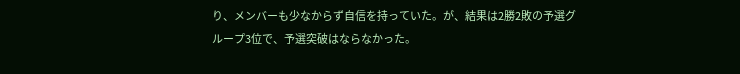り、メンバーも少なからず自信を持っていた。が、結果は2勝2敗の予選グループ3位で、予選突破はならなかった。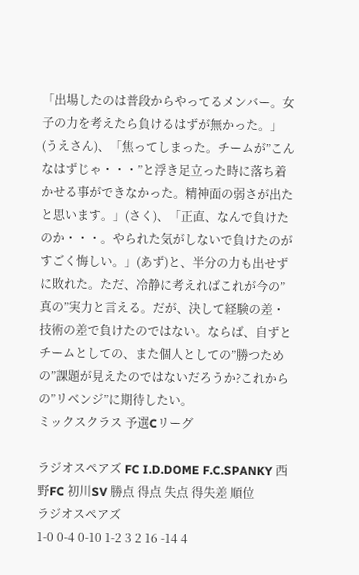「出場したのは普段からやってるメンバー。女子の力を考えたら負けるはずが無かった。」(うえさん)、「焦ってしまった。チームが”こんなはずじゃ・・・”と浮き足立った時に落ち着かせる事ができなかった。精神面の弱さが出たと思います。」(さく)、「正直、なんで負けたのか・・・。やられた気がしないで負けたのがすごく悔しい。」(あず)と、半分の力も出せずに敗れた。ただ、冷静に考えればこれが今の”真の”実力と言える。だが、決して経験の差・技術の差で負けたのではない。ならば、自ずとチームとしての、また個人としての”勝つための”課題が見えたのではないだろうか?これからの”リベンジ”に期待したい。
ミックスクラス 予選Cリーグ

ラジオスペアズ FC I.D.DOME F.C.SPANKY 西野FC 初川SV 勝点 得点 失点 得失差 順位
ラジオスペアズ
1-0 0-4 0-10 1-2 3 2 16 -14 4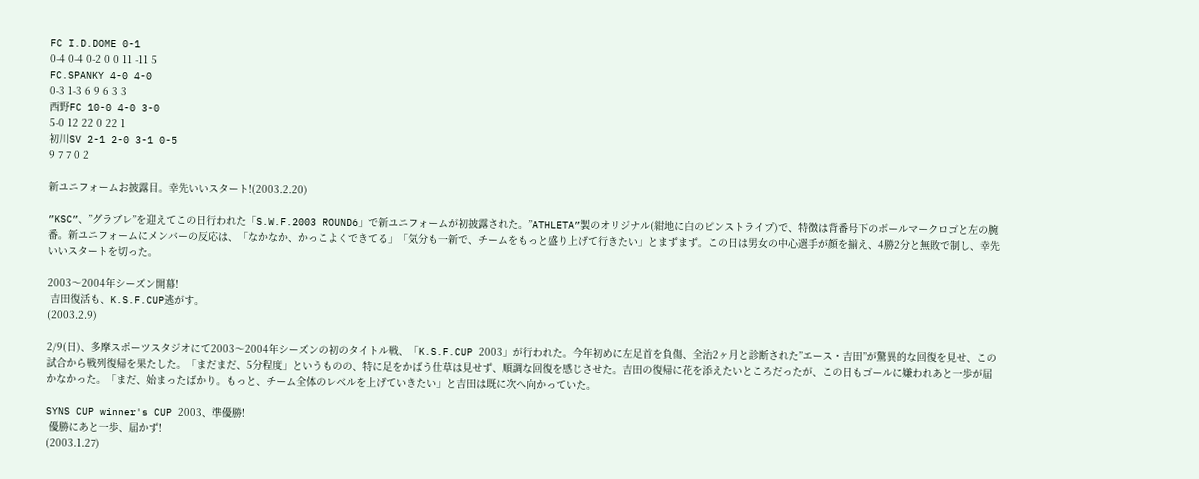FC I.D.DOME 0-1
0-4 0-4 0-2 0 0 11 -11 5
FC.SPANKY 4-0 4-0
0-3 1-3 6 9 6 3 3
西野FC 10-0 4-0 3-0
5-0 12 22 0 22 1
初川SV 2-1 2-0 3-1 0-5
9 7 7 0 2

新ユニフォームお披露目。幸先いいスタート!(2003.2.20)

”KSC”、”グラブレ”を迎えてこの日行われた「S.W.F.2003 ROUND6」で新ユニフォームが初披露された。”ATHLETA”製のオリジナル(紺地に白のピンストライプ)で、特徴は背番号下のボールマークロゴと左の腕番。新ユニフォームにメンバーの反応は、「なかなか、かっこよくできてる」「気分も一新で、チームをもっと盛り上げて行きたい」とまずまず。この日は男女の中心選手が顔を揃え、4勝2分と無敗で制し、幸先いいスタートを切った。

2003〜2004年シーズン開幕!
 吉田復活も、K.S.F.CUP逃がす。
(2003.2.9)

2/9(日)、多摩スポーツスタジオにて2003〜2004年シーズンの初のタイトル戦、「K.S.F.CUP 2003」が行われた。今年初めに左足首を負傷、全治2ヶ月と診断された”エース・吉田”が驚異的な回復を見せ、この試合から戦列復帰を果たした。「まだまだ、5分程度」というものの、特に足をかばう仕草は見せず、順調な回復を感じさせた。吉田の復帰に花を添えたいところだったが、この日もゴールに嫌われあと一歩が届かなかった。「まだ、始まったばかり。もっと、チーム全体のレベルを上げていきたい」と吉田は既に次へ向かっていた。

SYNS CUP winner's CUP 2003、準優勝!
 優勝にあと一歩、届かず!
(2003.1.27)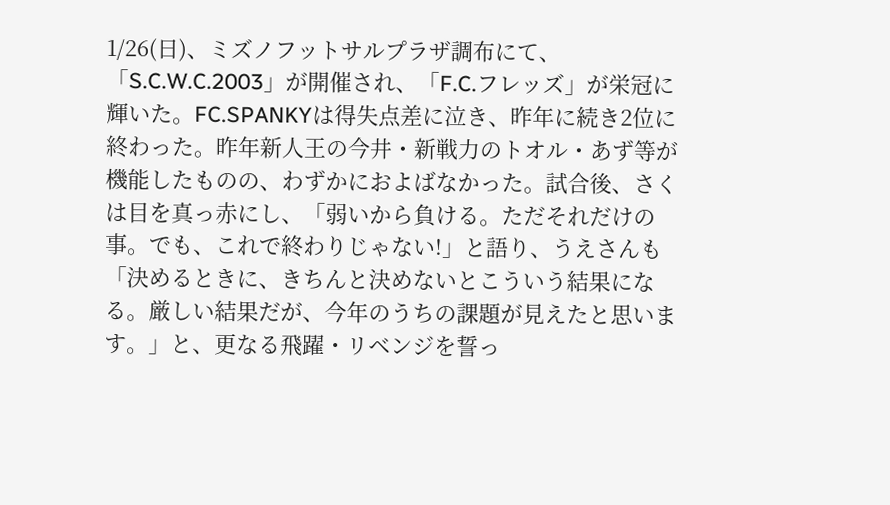1/26(日)、ミズノフットサルプラザ調布にて、「S.C.W.C.2003」が開催され、「F.C.フレッズ」が栄冠に輝いた。FC.SPANKYは得失点差に泣き、昨年に続き2位に終わった。昨年新人王の今井・新戦力のトオル・あず等が機能したものの、わずかにおよばなかった。試合後、さくは目を真っ赤にし、「弱いから負ける。ただそれだけの事。でも、これで終わりじゃない!」と語り、うえさんも「決めるときに、きちんと決めないとこういう結果になる。厳しい結果だが、今年のうちの課題が見えたと思います。」と、更なる飛躍・リベンジを誓っ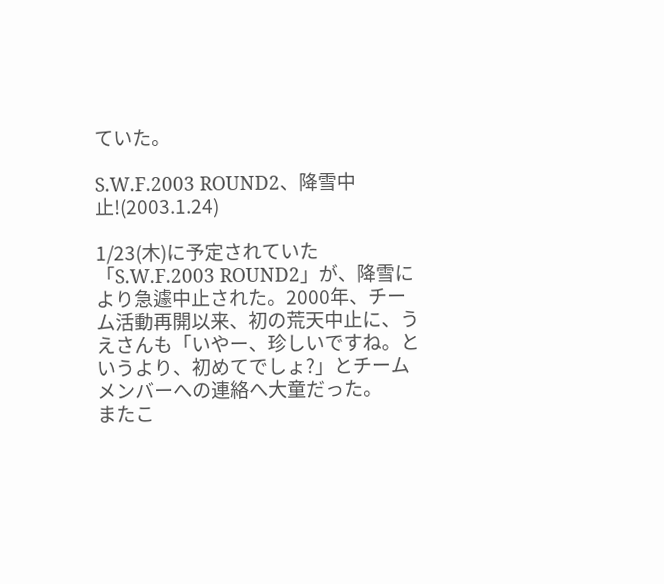ていた。

S.W.F.2003 ROUND2、降雪中止!(2003.1.24)

1/23(木)に予定されていた「S.W.F.2003 ROUND2」が、降雪により急遽中止された。2000年、チーム活動再開以来、初の荒天中止に、うえさんも「いやー、珍しいですね。というより、初めてでしょ?」とチームメンバーへの連絡へ大童だった。
またこ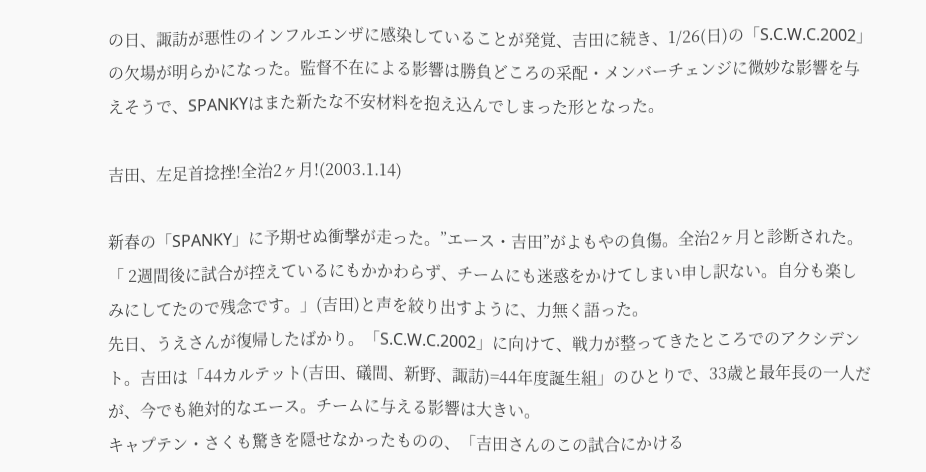の日、諏訪が悪性のインフルエンザに感染していることが発覚、吉田に続き、1/26(日)の「S.C.W.C.2002」の欠場が明らかになった。監督不在による影響は勝負どころの采配・メンバーチェンジに微妙な影響を与えそうで、SPANKYはまた新たな不安材料を抱え込んでしまった形となった。

吉田、左足首捻挫!全治2ヶ月!(2003.1.14)

新春の「SPANKY」に予期せぬ衝撃が走った。”エース・吉田”がよもやの負傷。全治2ヶ月と診断された。
「 2週間後に試合が控えているにもかかわらず、チームにも迷惑をかけてしまい申し訳ない。自分も楽しみにしてたので残念です。」(吉田)と声を絞り出すように、力無く語った。
先日、うえさんが復帰したばかり。「S.C.W.C.2002」に向けて、戦力が整ってきたところでのアクシデント。吉田は「44カルテット(吉田、礒間、新野、諏訪)=44年度誕生組」のひとりで、33歳と最年長の一人だが、今でも絶対的なエース。チームに与える影響は大きい。
キャプテン・さくも驚きを隠せなかったものの、「吉田さんのこの試合にかける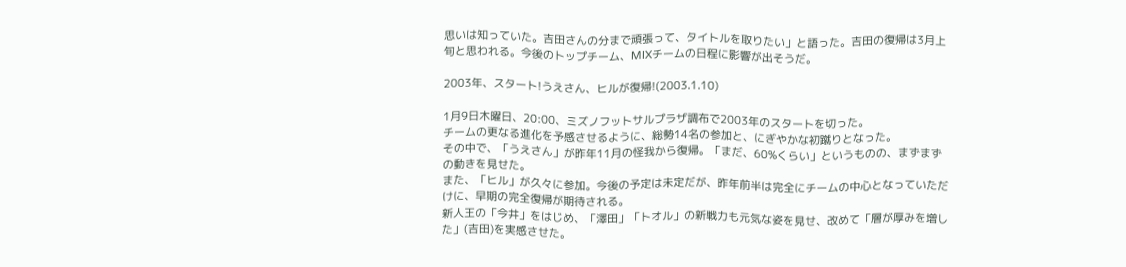思いは知っていた。吉田さんの分まで頑張って、タイトルを取りたい」と語った。吉田の復帰は3月上旬と思われる。今後のトップチーム、MIXチームの日程に影響が出そうだ。

2003年、スタート!うえさん、ヒルが復帰!(2003.1.10)

1月9日木曜日、20:00、ミズノフットサルプラザ調布で2003年のスタートを切った。
チームの更なる進化を予感させるように、総勢14名の参加と、にぎやかな初蹴りとなった。
その中で、「うえさん」が昨年11月の怪我から復帰。「まだ、60%くらい」というものの、まずまずの動きを見せた。
また、「ヒル」が久々に参加。今後の予定は未定だが、昨年前半は完全にチームの中心となっていただけに、早期の完全復帰が期待される。
新人王の「今井」をはじめ、「澤田」「トオル」の新戦力も元気な姿を見せ、改めて「層が厚みを増した」(吉田)を実感させた。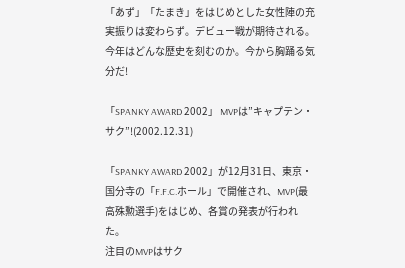「あず」「たまき」をはじめとした女性陣の充実振りは変わらず。デビュー戦が期待される。
今年はどんな歴史を刻むのか。今から胸踊る気分だ!

「SPANKY AWARD 2002」 MVPは”キャプテン・サク”!(2002.12.31)

「SPANKY AWARD 2002」が12月31日、東京・国分寺の「F.F.C.ホール」で開催され、MVP(最高殊勲選手)をはじめ、各賞の発表が行われた。
注目のMVPはサク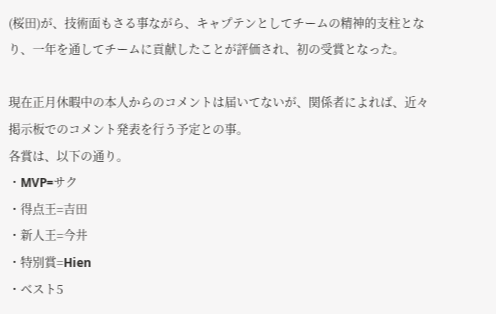(桜田)が、技術面もさる事ながら、キャプテンとしてチームの精神的支柱となり、一年を通してチームに貢献したことが評価され、初の受賞となった。

現在正月休暇中の本人からのコメントは届いてないが、関係者によれば、近々掲示板でのコメント発表を行う予定との事。
各賞は、以下の通り。
・MVP=サク
・得点王=吉田
・新人王=今井
・特別賞=Hien
・ベスト5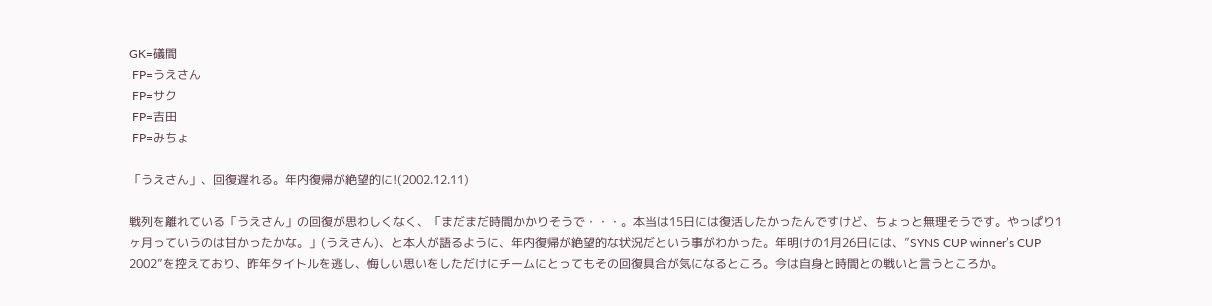GK=礒間
 FP=うえさん
 FP=サク
 FP=吉田
 FP=みちょ

「うえさん」、回復遅れる。年内復帰が絶望的に!(2002.12.11)

戦列を離れている「うえさん」の回復が思わしくなく、「まだまだ時間かかりそうで・・・。本当は15日には復活したかったんですけど、ちょっと無理そうです。やっぱり1ヶ月っていうのは甘かったかな。」(うえさん)、と本人が語るように、年内復帰が絶望的な状況だという事がわかった。年明けの1月26日には、”SYNS CUP winner’s CUP 2002”を控えており、昨年タイトルを逃し、悔しい思いをしただけにチームにとってもその回復具合が気になるところ。今は自身と時間との戦いと言うところか。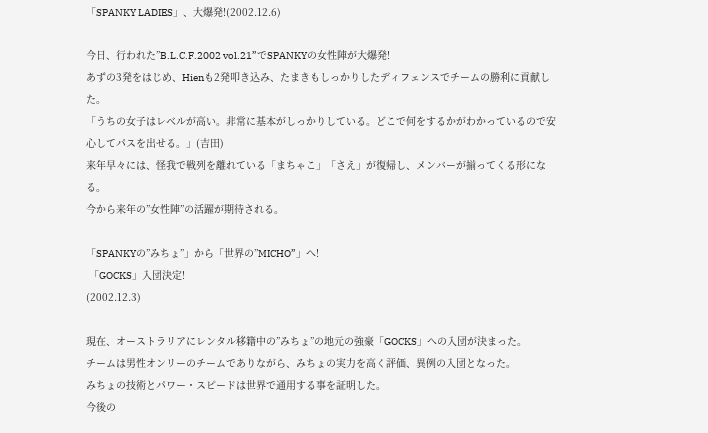「SPANKY LADIES」、大爆発!(2002.12.6)

今日、行われた”B.L.C.F.2002 vol.21”でSPANKYの女性陣が大爆発!
あずの3発をはじめ、Hienも2発叩き込み、たまきもしっかりしたディフェンスでチームの勝利に貢献した。
「うちの女子はレベルが高い。非常に基本がしっかりしている。どこで何をするかがわかっているので安心してパスを出せる。」(吉田)
来年早々には、怪我で戦列を離れている「まちゃこ」「さえ」が復帰し、メンバーが揃ってくる形になる。
今から来年の”女性陣”の活躍が期待される。

「SPANKYの”みちょ”」から「世界の”MICHO”」へ!
 「GOCKS」入団決定!
(2002.12.3)

現在、オーストラリアにレンタル移籍中の”みちょ”の地元の強豪「GOCKS」への入団が決まった。
チームは男性オンリーのチームでありながら、みちょの実力を高く評価、異例の入団となった。
みちょの技術とパワー・スピードは世界で通用する事を証明した。
今後の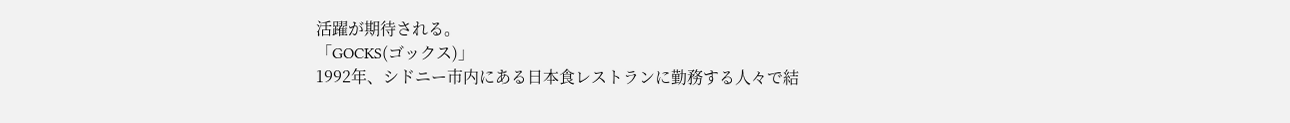活躍が期待される。
「GOCKS(ゴックス)」
1992年、シドニー市内にある日本食レストランに勤務する人々で結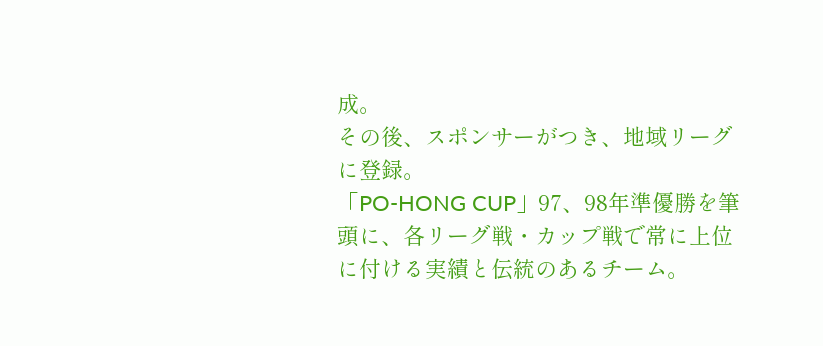成。
その後、スポンサーがつき、地域リーグに登録。
「PO-HONG CUP」97、98年準優勝を筆頭に、各リーグ戦・カップ戦で常に上位に付ける実績と伝統のあるチーム。